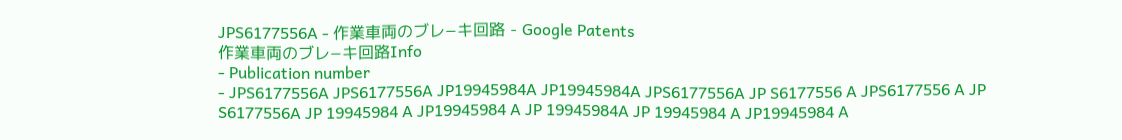JPS6177556A - 作業車両のブレ−キ回路 - Google Patents
作業車両のブレ−キ回路Info
- Publication number
- JPS6177556A JPS6177556A JP19945984A JP19945984A JPS6177556A JP S6177556 A JPS6177556 A JP S6177556A JP 19945984 A JP19945984 A JP 19945984A JP 19945984 A JP19945984 A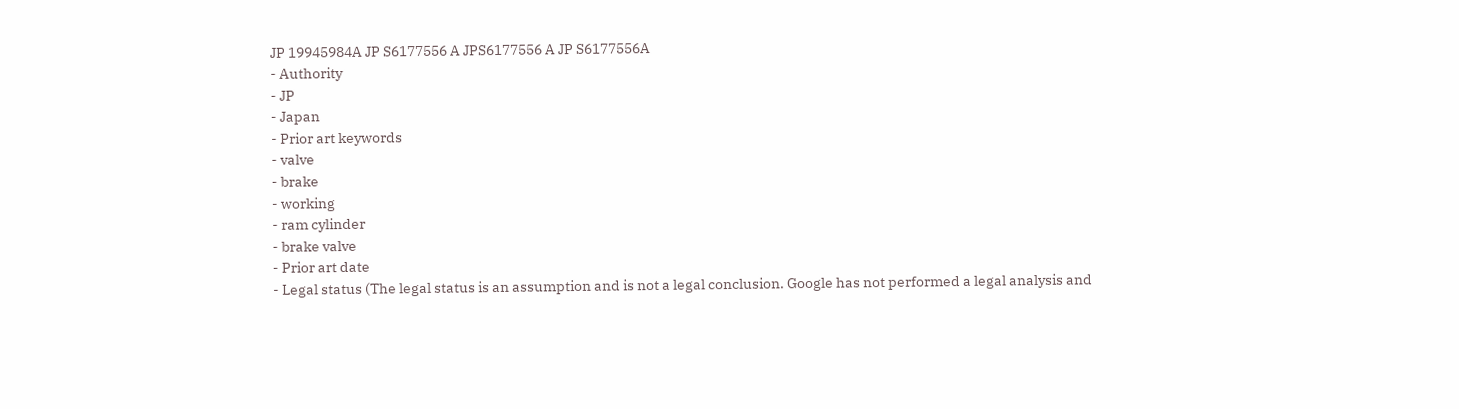JP 19945984A JP S6177556 A JPS6177556 A JP S6177556A
- Authority
- JP
- Japan
- Prior art keywords
- valve
- brake
- working
- ram cylinder
- brake valve
- Prior art date
- Legal status (The legal status is an assumption and is not a legal conclusion. Google has not performed a legal analysis and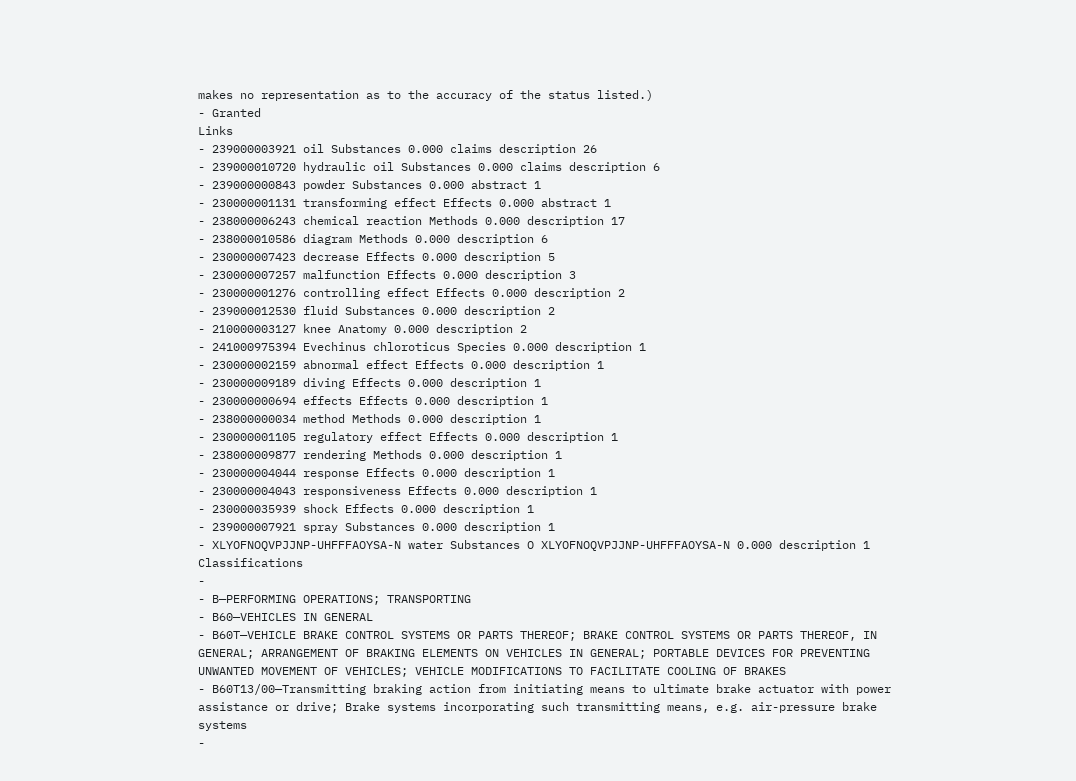makes no representation as to the accuracy of the status listed.)
- Granted
Links
- 239000003921 oil Substances 0.000 claims description 26
- 239000010720 hydraulic oil Substances 0.000 claims description 6
- 239000000843 powder Substances 0.000 abstract 1
- 230000001131 transforming effect Effects 0.000 abstract 1
- 238000006243 chemical reaction Methods 0.000 description 17
- 238000010586 diagram Methods 0.000 description 6
- 230000007423 decrease Effects 0.000 description 5
- 230000007257 malfunction Effects 0.000 description 3
- 230000001276 controlling effect Effects 0.000 description 2
- 239000012530 fluid Substances 0.000 description 2
- 210000003127 knee Anatomy 0.000 description 2
- 241000975394 Evechinus chloroticus Species 0.000 description 1
- 230000002159 abnormal effect Effects 0.000 description 1
- 230000009189 diving Effects 0.000 description 1
- 230000000694 effects Effects 0.000 description 1
- 238000000034 method Methods 0.000 description 1
- 230000001105 regulatory effect Effects 0.000 description 1
- 238000009877 rendering Methods 0.000 description 1
- 230000004044 response Effects 0.000 description 1
- 230000004043 responsiveness Effects 0.000 description 1
- 230000035939 shock Effects 0.000 description 1
- 239000007921 spray Substances 0.000 description 1
- XLYOFNOQVPJJNP-UHFFFAOYSA-N water Substances O XLYOFNOQVPJJNP-UHFFFAOYSA-N 0.000 description 1
Classifications
-
- B—PERFORMING OPERATIONS; TRANSPORTING
- B60—VEHICLES IN GENERAL
- B60T—VEHICLE BRAKE CONTROL SYSTEMS OR PARTS THEREOF; BRAKE CONTROL SYSTEMS OR PARTS THEREOF, IN GENERAL; ARRANGEMENT OF BRAKING ELEMENTS ON VEHICLES IN GENERAL; PORTABLE DEVICES FOR PREVENTING UNWANTED MOVEMENT OF VEHICLES; VEHICLE MODIFICATIONS TO FACILITATE COOLING OF BRAKES
- B60T13/00—Transmitting braking action from initiating means to ultimate brake actuator with power assistance or drive; Brake systems incorporating such transmitting means, e.g. air-pressure brake systems
-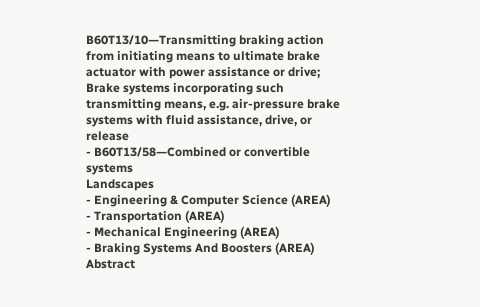B60T13/10—Transmitting braking action from initiating means to ultimate brake actuator with power assistance or drive; Brake systems incorporating such transmitting means, e.g. air-pressure brake systems with fluid assistance, drive, or release
- B60T13/58—Combined or convertible systems
Landscapes
- Engineering & Computer Science (AREA)
- Transportation (AREA)
- Mechanical Engineering (AREA)
- Braking Systems And Boosters (AREA)
Abstract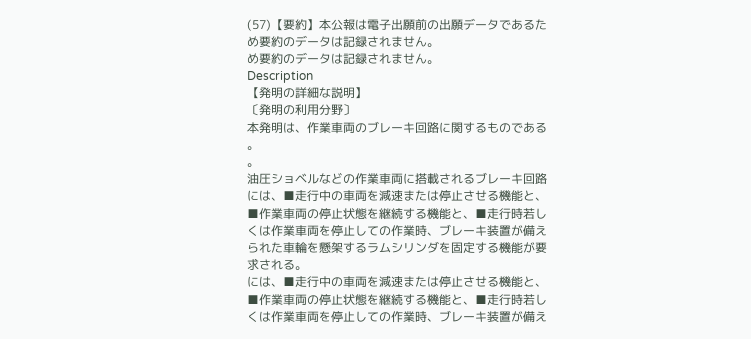(57)【要約】本公報は電子出願前の出願データであるた
め要約のデータは記録されません。
め要約のデータは記録されません。
Description
【発明の詳細な説明】
〔発明の利用分野〕
本発明は、作業車両のブレーキ回路に関するものである
。
。
油圧ショベルなどの作業車両に搭載されるブレーキ回路
には、■走行中の車両を減速または停止させる機能と、
■作業車両の停止状態を継続する機能と、■走行時若し
くは作業車両を停止しての作業時、ブレーキ装置が備え
られた車輪を懸架するラムシリンダを固定する機能が要
求される。
には、■走行中の車両を減速または停止させる機能と、
■作業車両の停止状態を継続する機能と、■走行時若し
くは作業車両を停止しての作業時、ブレーキ装置が備え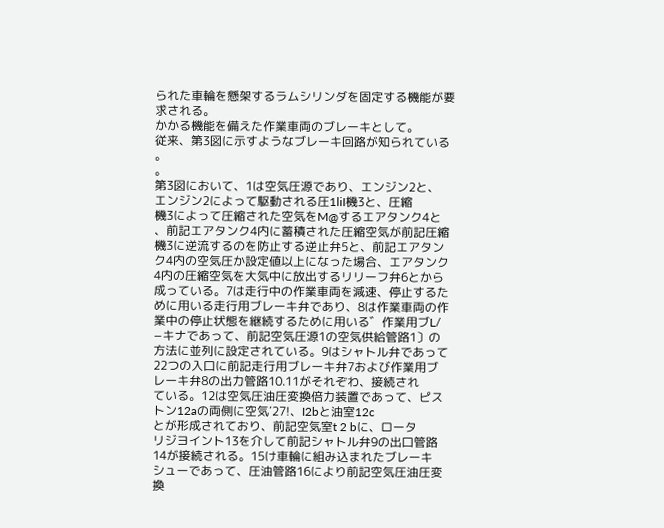られた車輪を懸架するラムシリンダを固定する機能が要
求される。
かかる機能を備えた作業車両のブレーキとして。
従来、第3図に示すようなブレーキ回路が知られている
。
。
第3図において、1は空気圧源であり、エンジン2と、
エンジン2によって駆動される圧1liI機3と、圧縮
機3によって圧縮された空気をM@するエアタンク4と
、前記エアタンク4内に蓄積された圧縮空気が前記圧縮
機3に逆流するのを防止する逆止弁5と、前記エアタン
ク4内の空気圧か設定値以上になった場合、エアタンク
4内の圧縮空気を大気中に放出するリリーフ弁6とから
成っている。7は走行中の作業車両を減速、停止するた
めに用いる走行用ブレーキ弁であり、8は作業車両の作
業中の停止状態を継続するために用いる゛作業用ブL/
−キナであって、前記空気圧源1の空気供給管路1〕の
方法に並列に設定されている。9はシャトル弁であって
22つの入口に前記走行用ブレーキ弁7および作業用ブ
レーキ弁8の出力管路10.11がそれぞわ、接続され
ている。12は空気圧油圧変換倍力装置であって、ピス
トン12aの両側に空気′27!、I2bと油室12c
とが形成されており、前記空気室t 2 bに、ロータ
リジヨイント13を介して前記シャトル弁9の出口管路
14が接続される。15け車輪に組み込まれたブレーキ
シューであって、圧油管路16により前記空気圧油圧変
換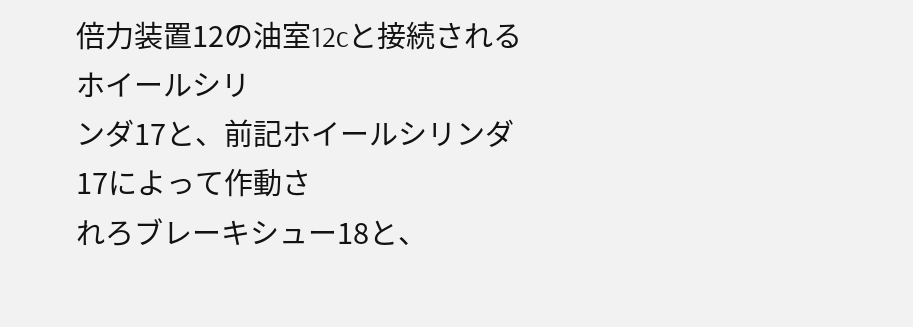倍力装置12の油室12cと接続されるホイールシリ
ンダ17と、前記ホイールシリンダ17によって作動さ
れろブレーキシュー18と、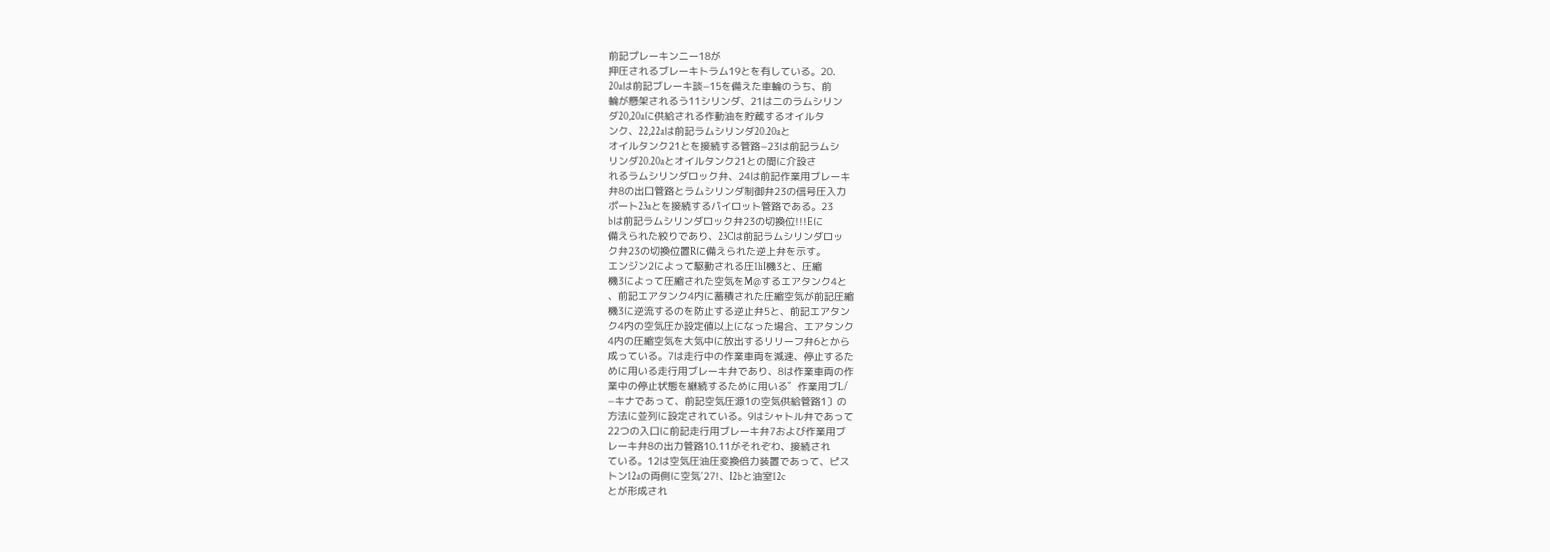前記プレーキンニー18が
押圧されるブレーキトラム19とを有している。20.
20aは前記ブレーキ談−15を備えた車輪のうち、前
輪が懸架されるう11シリンダ、21は二のラムシリン
ダ20,20aに供給される作動油を貯蔵するオイルタ
ンク、22,22aは前記ラムシリンダ20.20aと
オイルタンク21とを接続する管路−23は前記ラムシ
リンダ20.20aとオイルタンク21との間に介設さ
れるラムシリンダロック弁、24は前記作業用ブレーキ
弁8の出口管路とラムシリンダ制御弁23の信号圧入力
ポート23aとを接続するパイロット管路である。23
bは前記ラムシリンダロック弁23の切換位!!!Eに
備えられた絞りであり、23Cは前記ラムシリンダロッ
ク弁23の切換位置Rに備えられた逆上弁を示す。
エンジン2によって駆動される圧1liI機3と、圧縮
機3によって圧縮された空気をM@するエアタンク4と
、前記エアタンク4内に蓄積された圧縮空気が前記圧縮
機3に逆流するのを防止する逆止弁5と、前記エアタン
ク4内の空気圧か設定値以上になった場合、エアタンク
4内の圧縮空気を大気中に放出するリリーフ弁6とから
成っている。7は走行中の作業車両を減速、停止するた
めに用いる走行用ブレーキ弁であり、8は作業車両の作
業中の停止状態を継続するために用いる゛作業用ブL/
−キナであって、前記空気圧源1の空気供給管路1〕の
方法に並列に設定されている。9はシャトル弁であって
22つの入口に前記走行用ブレーキ弁7および作業用ブ
レーキ弁8の出力管路10.11がそれぞわ、接続され
ている。12は空気圧油圧変換倍力装置であって、ピス
トン12aの両側に空気′27!、I2bと油室12c
とが形成され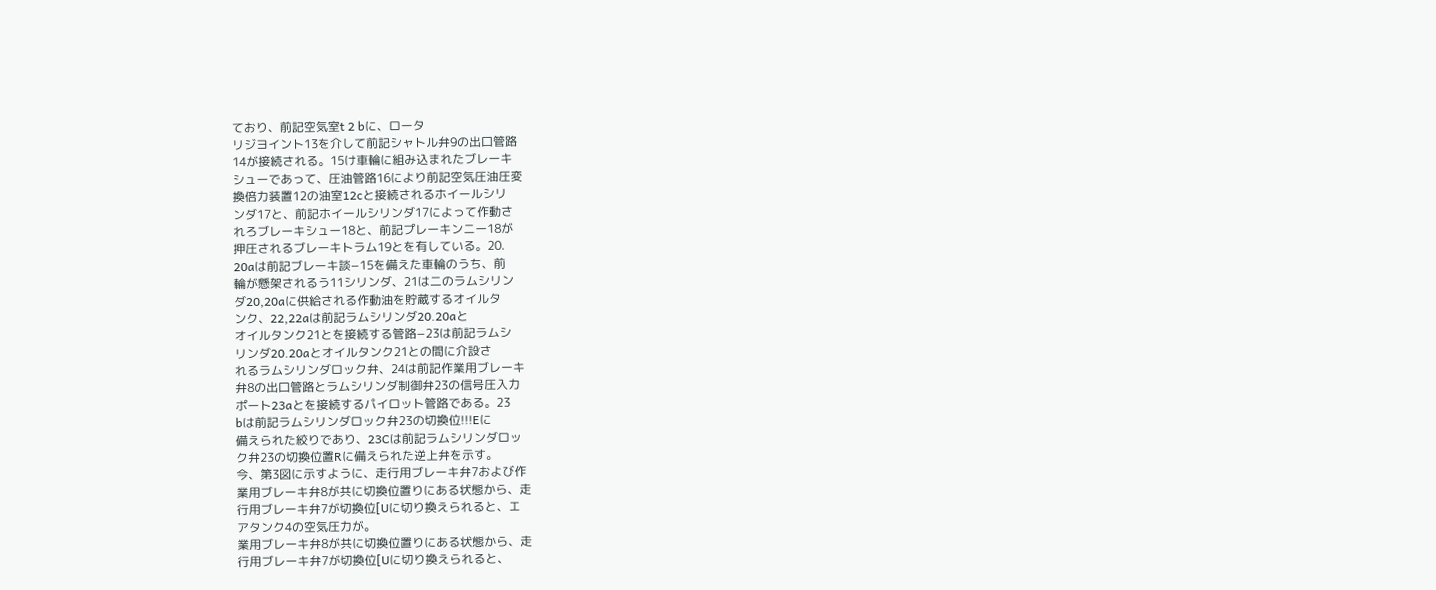ており、前記空気室t 2 bに、ロータ
リジヨイント13を介して前記シャトル弁9の出口管路
14が接続される。15け車輪に組み込まれたブレーキ
シューであって、圧油管路16により前記空気圧油圧変
換倍力装置12の油室12cと接続されるホイールシリ
ンダ17と、前記ホイールシリンダ17によって作動さ
れろブレーキシュー18と、前記プレーキンニー18が
押圧されるブレーキトラム19とを有している。20.
20aは前記ブレーキ談−15を備えた車輪のうち、前
輪が懸架されるう11シリンダ、21は二のラムシリン
ダ20,20aに供給される作動油を貯蔵するオイルタ
ンク、22,22aは前記ラムシリンダ20.20aと
オイルタンク21とを接続する管路−23は前記ラムシ
リンダ20.20aとオイルタンク21との間に介設さ
れるラムシリンダロック弁、24は前記作業用ブレーキ
弁8の出口管路とラムシリンダ制御弁23の信号圧入力
ポート23aとを接続するパイロット管路である。23
bは前記ラムシリンダロック弁23の切換位!!!Eに
備えられた絞りであり、23Cは前記ラムシリンダロッ
ク弁23の切換位置Rに備えられた逆上弁を示す。
今、第3図に示すように、走行用ブレーキ弁7および作
業用ブレーキ弁8が共に切換位置りにある状態から、走
行用ブレーキ弁7が切換位[Uに切り換えられると、エ
アタンク4の空気圧力が。
業用ブレーキ弁8が共に切換位置りにある状態から、走
行用ブレーキ弁7が切換位[Uに切り換えられると、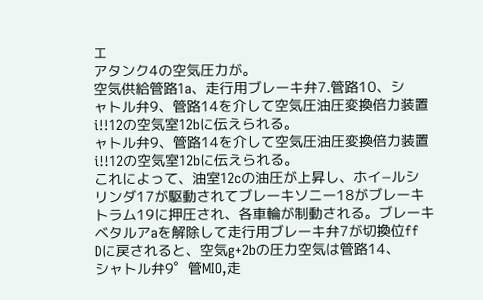エ
アタンク4の空気圧力が。
空気供給管路1a、走行用ブレーキ弁7.管路10、シ
ャトル弁9、管路14を介して空気圧油圧変換倍力装置
i!!12の空気室12bに伝えられる。
ャトル弁9、管路14を介して空気圧油圧変換倍力装置
i!!12の空気室12bに伝えられる。
これによって、油室12cの油圧が上昇し、ホイ−ルシ
リンダ17が駆動されてブレーキソニー18がブレーキ
トラム19に押圧され、各車輪が制動される。ブレーキ
ベタルアaを解除して走行用ブレーキ弁7が切換位ff
Dに戻されると、空気g+2bの圧力空気は管路14、
シャトル弁9゜管MIO,走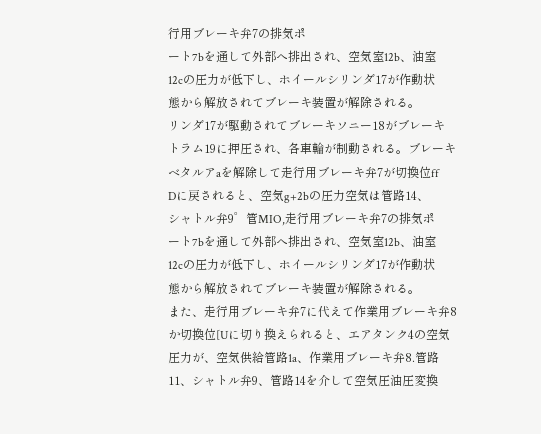行用ブレーキ弁7の排気ポ
ート7bを通して外部へ排出され、空気室12b、油室
12cの圧力が低下し、ホイールシリンダ17が作動状
態から解放されてブレーキ装置が解除される。
リンダ17が駆動されてブレーキソニー18がブレーキ
トラム19に押圧され、各車輪が制動される。ブレーキ
ベタルアaを解除して走行用ブレーキ弁7が切換位ff
Dに戻されると、空気g+2bの圧力空気は管路14、
シャトル弁9゜管MIO,走行用ブレーキ弁7の排気ポ
ート7bを通して外部へ排出され、空気室12b、油室
12cの圧力が低下し、ホイールシリンダ17が作動状
態から解放されてブレーキ装置が解除される。
また、走行用ブレーキ弁7に代えて作業用ブレーキ弁8
か切換位[Uに切り換えられると、エアタンク4の空気
圧力が、空気供給管路1a、作業用ブレーキ弁8.管路
11、シャトル弁9、管路14を介して空気圧油圧変換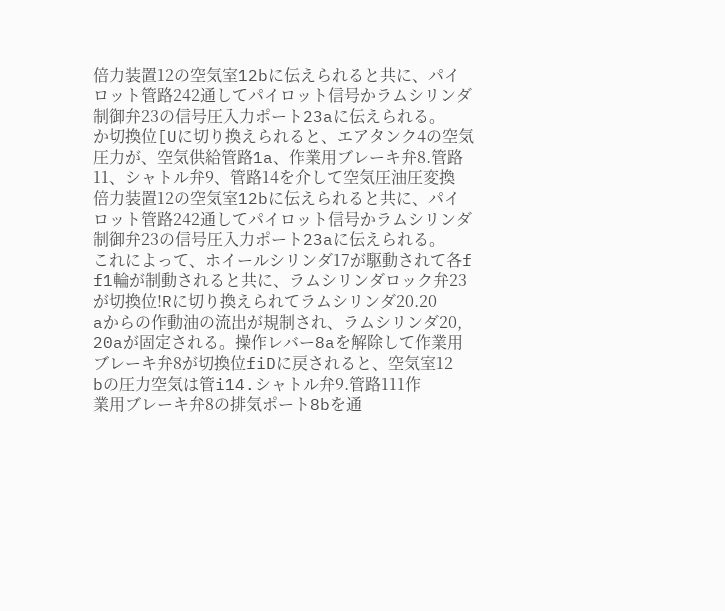倍力装置12の空気室12bに伝えられると共に、パイ
ロット管路242通してパイロット信号かラムシリンダ
制御弁23の信号圧入力ポート23aに伝えられる。
か切換位[Uに切り換えられると、エアタンク4の空気
圧力が、空気供給管路1a、作業用ブレーキ弁8.管路
11、シャトル弁9、管路14を介して空気圧油圧変換
倍力装置12の空気室12bに伝えられると共に、パイ
ロット管路242通してパイロット信号かラムシリンダ
制御弁23の信号圧入力ポート23aに伝えられる。
これによって、ホイールシリンダ17が駆動されて各f
f1輪が制動されると共に、ラムシリンダロック弁23
が切換位!Rに切り換えられてラムシリンダ20.20
aからの作動油の流出が規制され、ラムシリンダ20,
20aが固定される。操作レバー8aを解除して作業用
ブレーキ弁8が切換位fiDに戻されると、空気室12
bの圧力空気は管i14.シャトル弁9.管路111作
業用ブレーキ弁8の排気ポート8bを通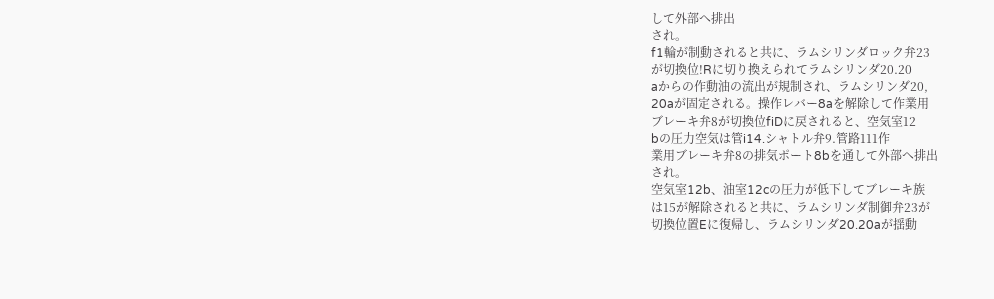して外部へ排出
され。
f1輪が制動されると共に、ラムシリンダロック弁23
が切換位!Rに切り換えられてラムシリンダ20.20
aからの作動油の流出が規制され、ラムシリンダ20,
20aが固定される。操作レバー8aを解除して作業用
ブレーキ弁8が切換位fiDに戻されると、空気室12
bの圧力空気は管i14.シャトル弁9.管路111作
業用ブレーキ弁8の排気ポート8bを通して外部へ排出
され。
空気室12b、油室12cの圧力が低下してブレーキ族
は15が解除されると共に、ラムシリンダ制御弁23が
切換位置Eに復帰し、ラムシリンダ20.20aが揺動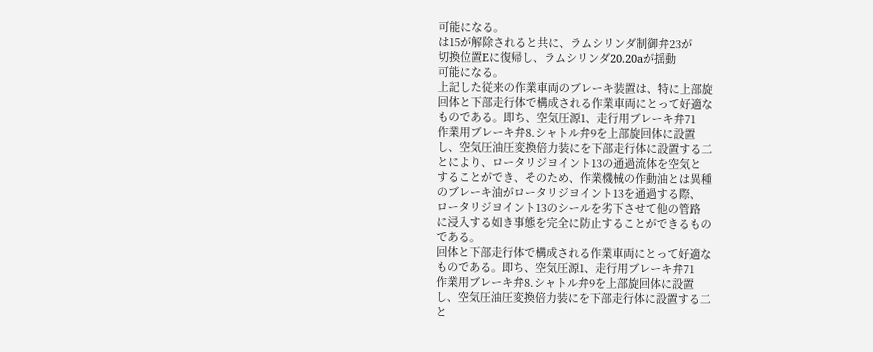可能になる。
は15が解除されると共に、ラムシリンダ制御弁23が
切換位置Eに復帰し、ラムシリンダ20.20aが揺動
可能になる。
上記した従来の作業車両のブレーキ装置は、特に上部旋
回体と下部走行体で構成される作業車両にとって好適な
ものである。即ち、空気圧源1、走行用ブレーキ弁71
作業用ブレーキ弁8.シャトル弁9を上部旋回体に設置
し、空気圧油圧変換倍力装にを下部走行体に設置する二
とにより、ロータリジヨイント13の通過流体を空気と
することができ、そのため、作業機械の作動油とは異種
のブレーキ油がロータリジヨイント13を通過する際、
ロータリジヨイント13のシールを劣下させて他の管路
に浸入する如き事態を完全に防止することができるもの
である。
回体と下部走行体で構成される作業車両にとって好適な
ものである。即ち、空気圧源1、走行用ブレーキ弁71
作業用ブレーキ弁8.シャトル弁9を上部旋回体に設置
し、空気圧油圧変換倍力装にを下部走行体に設置する二
と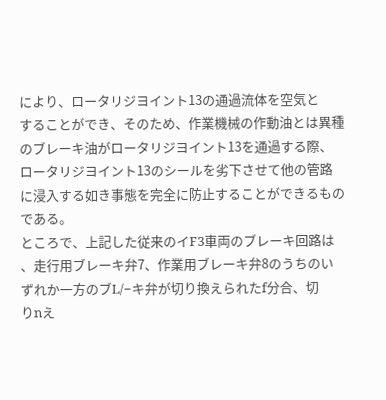により、ロータリジヨイント13の通過流体を空気と
することができ、そのため、作業機械の作動油とは異種
のブレーキ油がロータリジヨイント13を通過する際、
ロータリジヨイント13のシールを劣下させて他の管路
に浸入する如き事態を完全に防止することができるもの
である。
ところで、上記した従来のイF3車両のブレーキ回路は
、走行用ブレーキ弁7、作業用ブレーキ弁8のうちのい
ずれか一方のブL/−キ弁が切り換えられたf分合、切
りnえ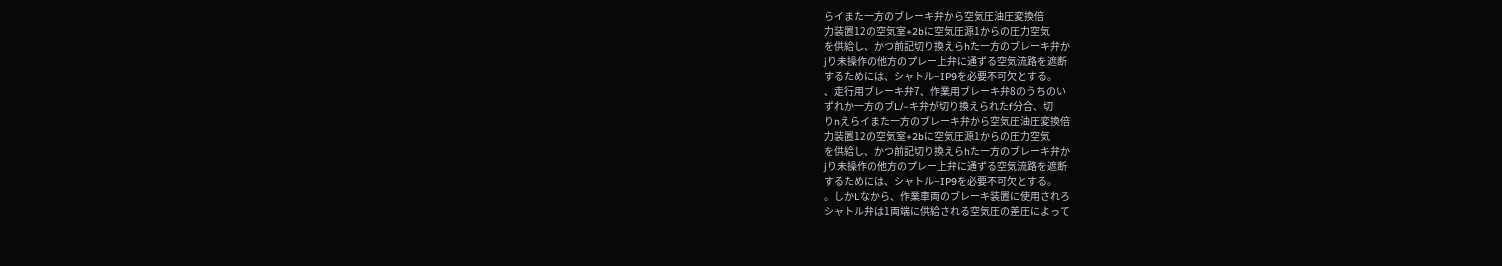らイまた一方のブレーキ弁から空気圧油圧変換倍
力装置12の空気室+2bに空気圧源1からの圧力空気
を供給し、かつ前記切り換えらhた一方のブレーキ弁か
jり未操作の他方のプレー上弁に通ずる空気流路を遮断
するためには、シャトル−IP9を必要不可欠とする。
、走行用ブレーキ弁7、作業用ブレーキ弁8のうちのい
ずれか一方のブL/−キ弁が切り換えられたf分合、切
りnえらイまた一方のブレーキ弁から空気圧油圧変換倍
力装置12の空気室+2bに空気圧源1からの圧力空気
を供給し、かつ前記切り換えらhた一方のブレーキ弁か
jり未操作の他方のプレー上弁に通ずる空気流路を遮断
するためには、シャトル−IP9を必要不可欠とする。
。しかLなから、作業車両のブレーキ装置に使用されろ
シャトル弁は1両端に供給される空気圧の差圧によって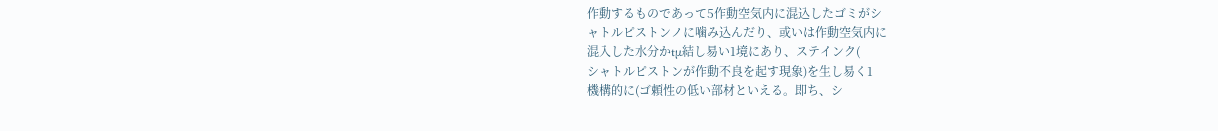作動するものであって5作動空気内に混込したゴミがシ
ャトルピストンノに噛み込んだり、或いは作動空気内に
混入した水分かtμ結し易い1境にあり、ステインク(
シャトルピストンが作動不良を起す現象)を生し易く1
機構的に(ゴ頼性の低い部材といえる。即ち、シ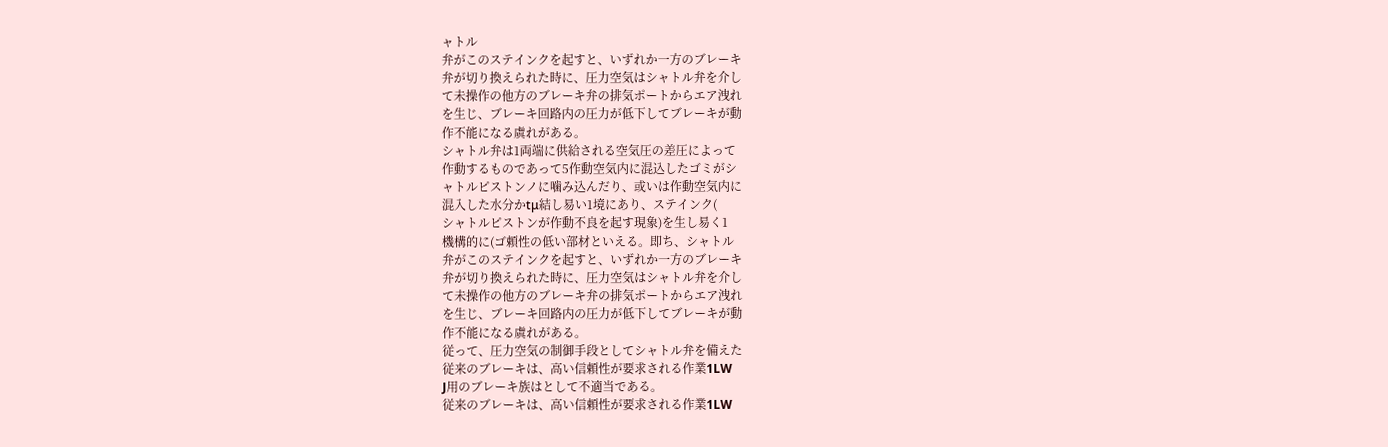ャトル
弁がこのステインクを起すと、いずれか一方のブレーキ
弁が切り換えられた時に、圧力空気はシャトル弁を介し
て未操作の他方のブレーキ弁の排気ポートからエア洩れ
を生じ、ブレーキ回路内の圧力が低下してブレーキが動
作不能になる虞れがある。
シャトル弁は1両端に供給される空気圧の差圧によって
作動するものであって5作動空気内に混込したゴミがシ
ャトルピストンノに噛み込んだり、或いは作動空気内に
混入した水分かtμ結し易い1境にあり、ステインク(
シャトルピストンが作動不良を起す現象)を生し易く1
機構的に(ゴ頼性の低い部材といえる。即ち、シャトル
弁がこのステインクを起すと、いずれか一方のブレーキ
弁が切り換えられた時に、圧力空気はシャトル弁を介し
て未操作の他方のブレーキ弁の排気ポートからエア洩れ
を生じ、ブレーキ回路内の圧力が低下してブレーキが動
作不能になる虞れがある。
従って、圧力空気の制御手段としてシャトル弁を備えた
従来のブレーキは、高い信頼性が要求される作業1LW
J用のブレーキ族はとして不適当である。
従来のブレーキは、高い信頼性が要求される作業1LW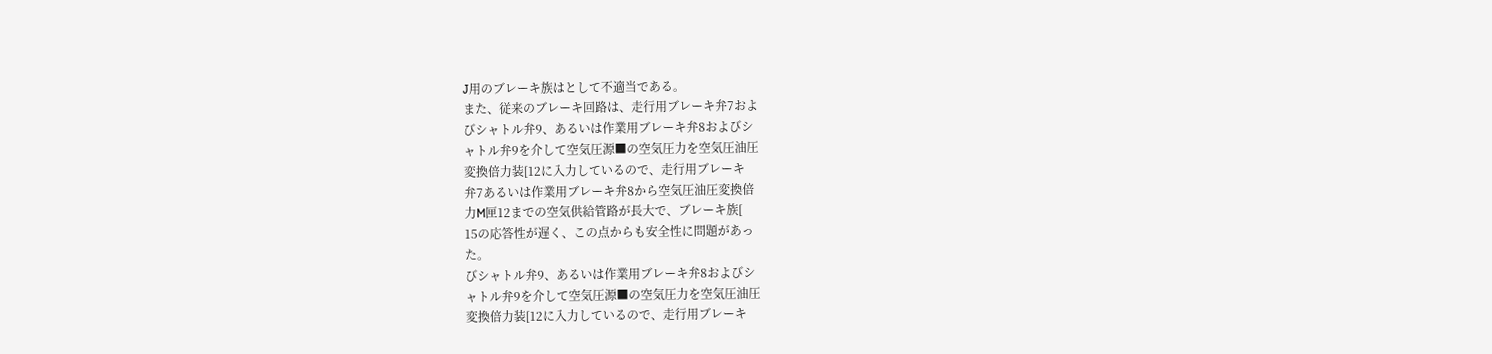J用のブレーキ族はとして不適当である。
また、従来のブレーキ回路は、走行用ブレーキ弁7およ
びシャトル弁9、あるいは作業用ブレーキ弁8およびシ
ャトル弁9を介して空気圧源■の空気圧力を空気圧油圧
変換倍力装[12に入力しているので、走行用ブレーキ
弁7あるいは作業用ブレーキ弁8から空気圧油圧変換倍
力M匣12までの空気供給管路が長大で、ブレーキ族[
15の応答性が遅く、この点からも安全性に問題があっ
た。
びシャトル弁9、あるいは作業用ブレーキ弁8およびシ
ャトル弁9を介して空気圧源■の空気圧力を空気圧油圧
変換倍力装[12に入力しているので、走行用ブレーキ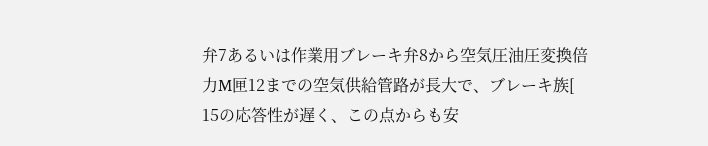弁7あるいは作業用ブレーキ弁8から空気圧油圧変換倍
力M匣12までの空気供給管路が長大で、ブレーキ族[
15の応答性が遅く、この点からも安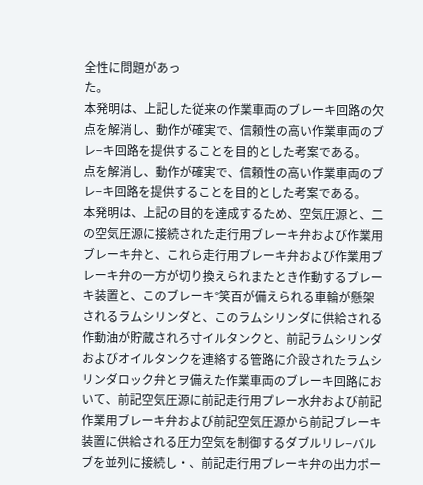全性に問題があっ
た。
本発明は、上記した従来の作業車両のブレーキ回路の欠
点を解消し、動作が確実で、信頼性の高い作業車両のブ
レ−キ回路を提供することを目的とした考案である。
点を解消し、動作が確実で、信頼性の高い作業車両のブ
レ−キ回路を提供することを目的とした考案である。
本発明は、上記の目的を達成するため、空気圧源と、二
の空気圧源に接続された走行用ブレーキ弁および作業用
ブレーキ弁と、これら走行用ブレーキ弁および作業用ブ
レーキ弁の一方が切り換えられまたとき作動するブレー
キ装置と、このブレーキ°笑百が備えられる車輪が懸架
されるラムシリンダと、このラムシリンダに供給される
作動油が貯蔵されろ寸イルタンクと、前記ラムシリンダ
およびオイルタンクを連絡する管路に介設されたラムシ
リンダロック弁とヲ備えた作業車両のブレーキ回路にお
いて、前記空気圧源に前記走行用プレー水弁および前記
作業用ブレーキ弁および前記空気圧源から前記ブレーキ
装置に供給される圧力空気を制御するダブルリレ−バル
ブを並列に接続し・、前記走行用ブレーキ弁の出力ポー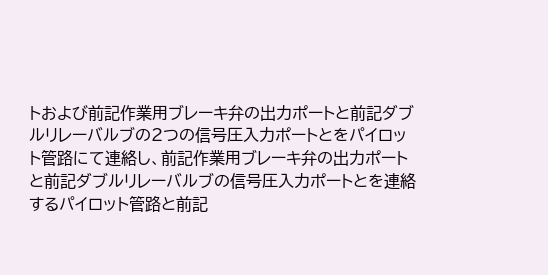トおよび前記作業用ブレーキ弁の出力ポートと前記ダブ
ルリレーバルブの2つの信号圧入力ポートとをパイロッ
ト管路にて連絡し、前記作業用ブレーキ弁の出力ポート
と前記ダブルリレーバルブの信号圧入力ポートとを連絡
するパイロット管路と前記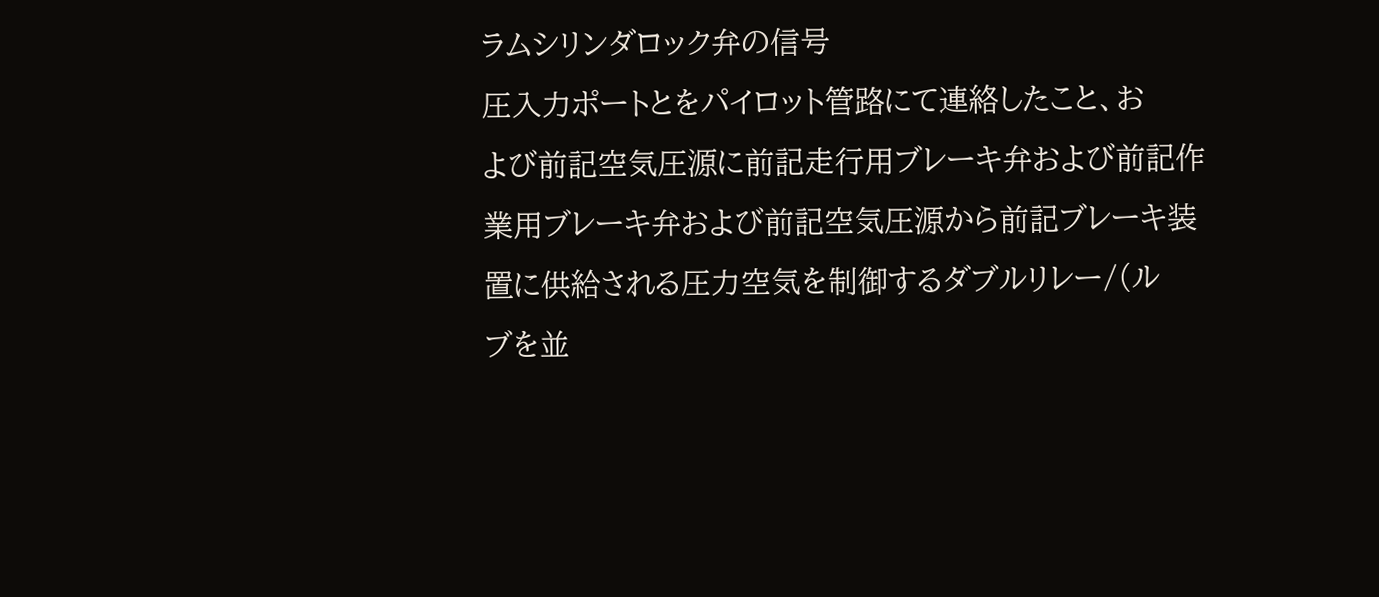ラムシリンダロック弁の信号
圧入力ポートとをパイロット管路にて連絡したこと、お
よび前記空気圧源に前記走行用ブレーキ弁および前記作
業用ブレーキ弁および前記空気圧源から前記ブレーキ装
置に供給される圧力空気を制御するダブルリレー/(ル
ブを並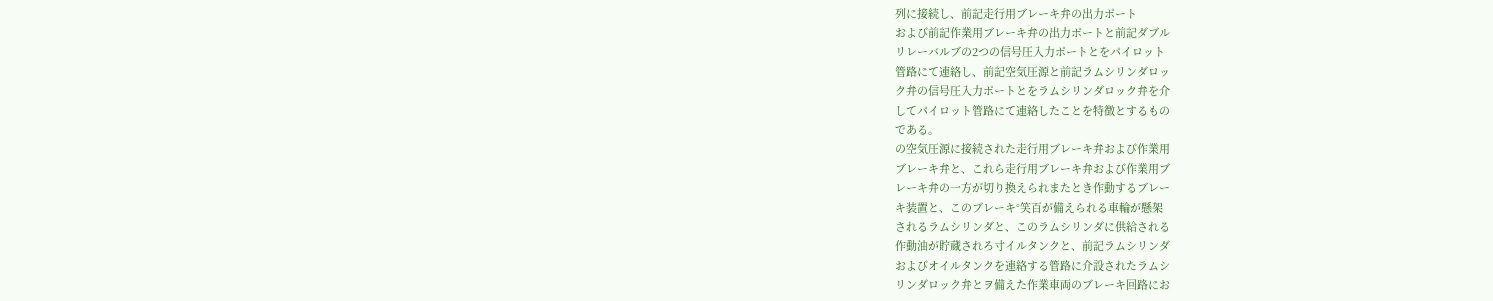列に接続し、前記走行用ブレーキ弁の出力ポート
および前記作業用ブレーキ弁の出力ポートと前記ダブル
リレーバルブの2つの信号圧入力ポートとをパイロット
管路にて連絡し、前記空気圧源と前記ラムシリンダロッ
ク弁の信号圧入力ポートとをラムシリンダロック弁を介
してパイロット管路にて連絡したことを特徴とするもの
である。
の空気圧源に接続された走行用ブレーキ弁および作業用
ブレーキ弁と、これら走行用ブレーキ弁および作業用ブ
レーキ弁の一方が切り換えられまたとき作動するブレー
キ装置と、このブレーキ°笑百が備えられる車輪が懸架
されるラムシリンダと、このラムシリンダに供給される
作動油が貯蔵されろ寸イルタンクと、前記ラムシリンダ
およびオイルタンクを連絡する管路に介設されたラムシ
リンダロック弁とヲ備えた作業車両のブレーキ回路にお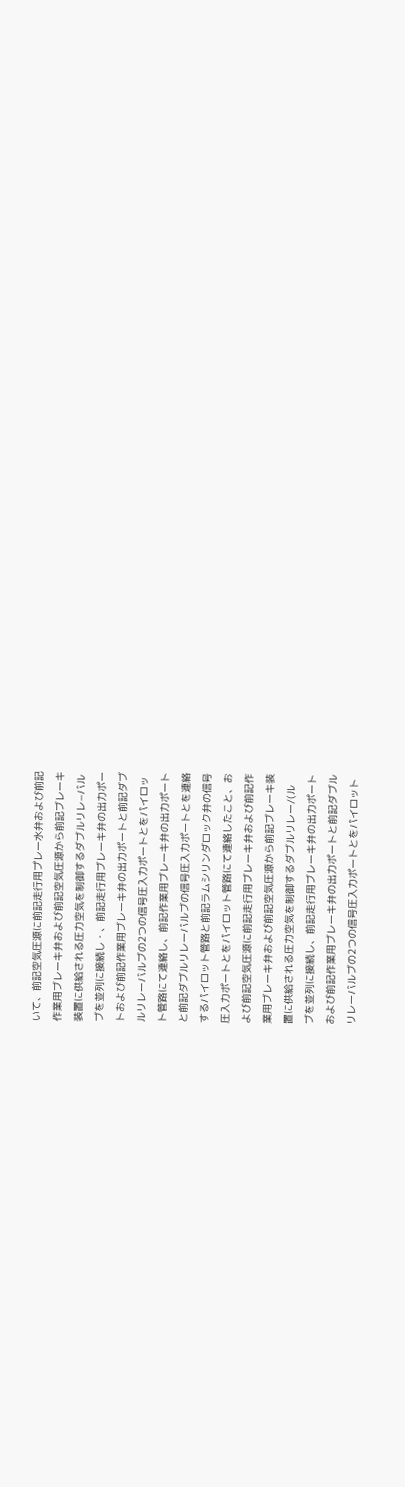いて、前記空気圧源に前記走行用プレー水弁および前記
作業用ブレーキ弁および前記空気圧源から前記ブレーキ
装置に供給される圧力空気を制御するダブルリレ−バル
ブを並列に接続し・、前記走行用ブレーキ弁の出力ポー
トおよび前記作業用ブレーキ弁の出力ポートと前記ダブ
ルリレーバルブの2つの信号圧入力ポートとをパイロッ
ト管路にて連絡し、前記作業用ブレーキ弁の出力ポート
と前記ダブルリレーバルブの信号圧入力ポートとを連絡
するパイロット管路と前記ラムシリンダロック弁の信号
圧入力ポートとをパイロット管路にて連絡したこと、お
よび前記空気圧源に前記走行用ブレーキ弁および前記作
業用ブレーキ弁および前記空気圧源から前記ブレーキ装
置に供給される圧力空気を制御するダブルリレー/(ル
ブを並列に接続し、前記走行用ブレーキ弁の出力ポート
および前記作業用ブレーキ弁の出力ポートと前記ダブル
リレーバルブの2つの信号圧入力ポートとをパイロット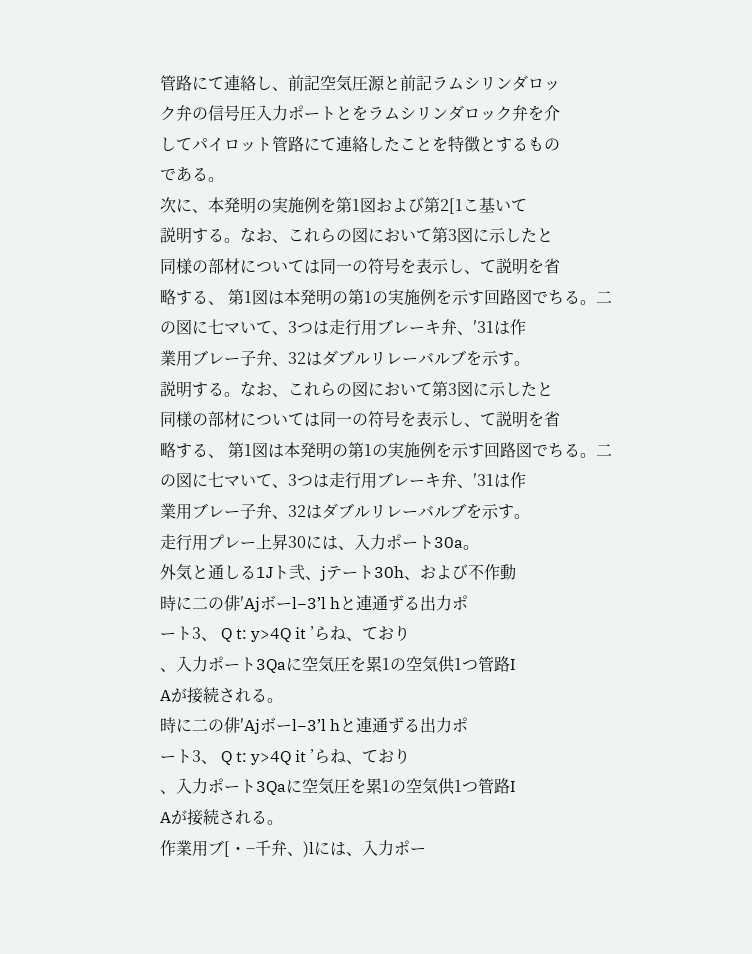管路にて連絡し、前記空気圧源と前記ラムシリンダロッ
ク弁の信号圧入力ポートとをラムシリンダロック弁を介
してパイロット管路にて連絡したことを特徴とするもの
である。
次に、本発明の実施例を第1図および第2[1こ基いて
説明する。なお、これらの図において第3図に示したと
同様の部材については同一の符号を表示し、て説明を省
略する、 第1図は本発明の第1の実施例を示す回路図でちる。二
の図に七マいて、3つは走行用ブレーキ弁、′31は作
業用ブレー子弁、32はダブルリレーバルブを示す。
説明する。なお、これらの図において第3図に示したと
同様の部材については同一の符号を表示し、て説明を省
略する、 第1図は本発明の第1の実施例を示す回路図でちる。二
の図に七マいて、3つは走行用ブレーキ弁、′31は作
業用ブレー子弁、32はダブルリレーバルブを示す。
走行用プレー上昇30には、入力ポート30a。
外気と通しる1Jト弐、jテート30h、および不作動
時に二の俳′Ajボーl−3’l hと連通ずる出力ポ
ート3、 Q t: y>4Q it ’らね、ており
、入力ポート3Qaに空気圧を累1の空気供1つ管路I
Aが接続される。
時に二の俳′Ajボーl−3’l hと連通ずる出力ポ
ート3、 Q t: y>4Q it ’らね、ており
、入力ポート3Qaに空気圧を累1の空気供1つ管路I
Aが接続される。
作業用ブ[・−千弁、)lには、入力ポー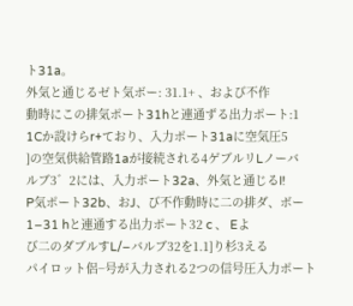ト31a。
外気と通じるゼト気ボー: 31.1+ 、および不作
動時にこの排気ポート31hと連通ずる出力ポート:1
1Cか設けらr+ており、入力ポート31aに空気圧5
]の空気供給管路1aが接続される4ゲブルリLノーバ
ルブ3゛2には、入力ポート32a、外気と通じるI!
P気ポート32b、おJ、び不作動時に二の排ダ、ボー
1−31 hと連通する出力ポート32 c 、 Eよ
び二のダブルすL/−バルブ32を1.1]り杉3える
パイロット侶−号が入力される2つの信号圧入力ポート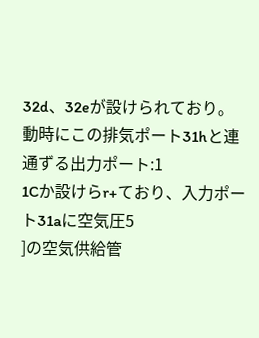32d、32eが設けられており。
動時にこの排気ポート31hと連通ずる出力ポート:1
1Cか設けらr+ており、入力ポート31aに空気圧5
]の空気供給管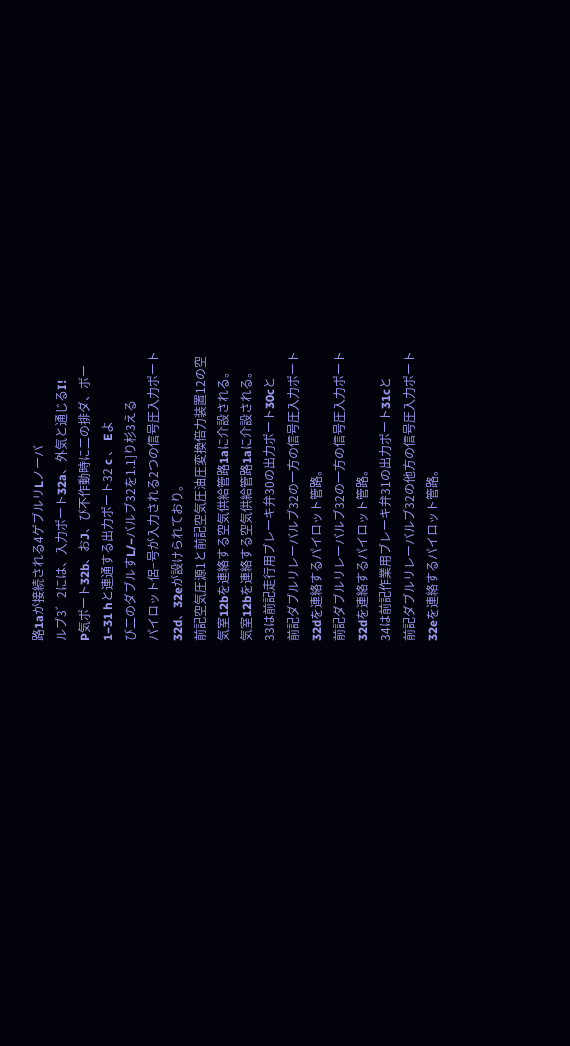路1aが接続される4ゲブルリLノーバ
ルブ3゛2には、入力ポート32a、外気と通じるI!
P気ポート32b、おJ、び不作動時に二の排ダ、ボー
1−31 hと連通する出力ポート32 c 、 Eよ
び二のダブルすL/−バルブ32を1.1]り杉3える
パイロット侶−号が入力される2つの信号圧入力ポート
32d、32eが設けられており。
前記空気圧源1と前記空気圧油圧変換倍力装置12の空
気室12bを連絡する空気供給管路1aに介設される。
気室12bを連絡する空気供給管路1aに介設される。
33は前記走行用ブレーキ弁30の出力ポート30cと
前記ダブルリレーバルブ32の一方の信号圧入力ポート
32dを連絡するパイロット管路。
前記ダブルリレーバルブ32の一方の信号圧入力ポート
32dを連絡するパイロット管路。
34は前記作業用ブレーキ弁31の出力ポート31cと
前記ダブルリレーバルブ32の他方の信号圧入力ポート
32eを連絡するパイロット管路。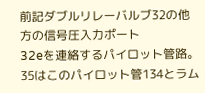前記ダブルリレーバルブ32の他方の信号圧入力ポート
32eを連絡するパイロット管路。
35はこのパイロット管134とラム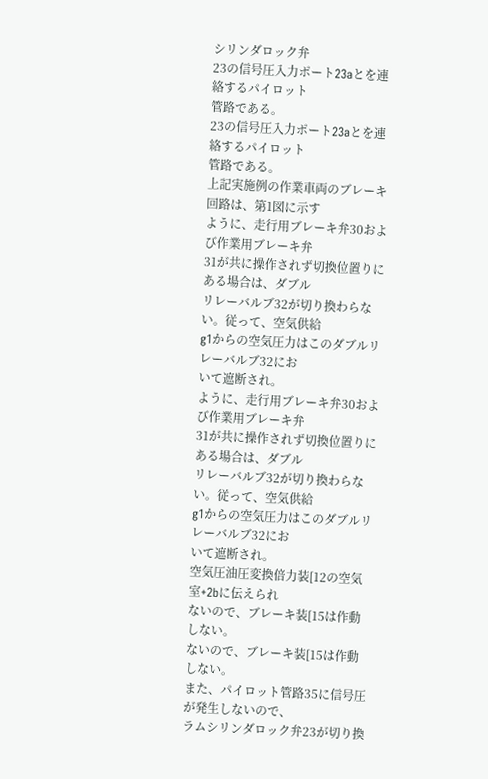シリンダロック弁
23の信号圧入力ポート23aとを連絡するパイロット
管路である。
23の信号圧入力ポート23aとを連絡するパイロット
管路である。
上記実施例の作業車両のブレーキ回路は、第1図に示す
ように、走行用ブレーキ弁30および作業用ブレーキ弁
31が共に操作されず切換位置りにある場合は、ダブル
リレーバルブ32が切り換わらない。従って、空気供給
g1からの空気圧力はこのダブルリレーバルブ32にお
いて遮断され。
ように、走行用ブレーキ弁30および作業用ブレーキ弁
31が共に操作されず切換位置りにある場合は、ダブル
リレーバルブ32が切り換わらない。従って、空気供給
g1からの空気圧力はこのダブルリレーバルブ32にお
いて遮断され。
空気圧油圧変換倍力装[12の空気室+2bに伝えられ
ないので、ブレーキ装[15は作動しない。
ないので、ブレーキ装[15は作動しない。
また、パイロット管路35に信号圧が発生しないので、
ラムシリンダロック弁23が切り換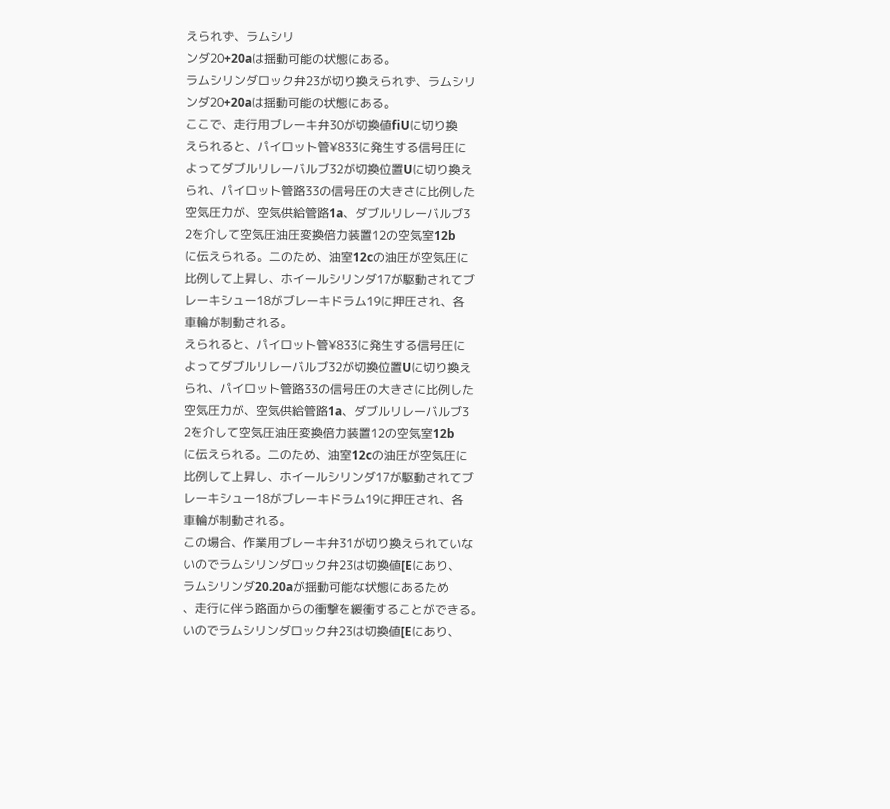えられず、ラムシリ
ンダ20+20aは揺動可能の状態にある。
ラムシリンダロック弁23が切り換えられず、ラムシリ
ンダ20+20aは揺動可能の状態にある。
ここで、走行用ブレーキ弁30が切換値fiUに切り換
えられると、パイロット管¥833に発生する信号圧に
よってダブルリレーバルブ32が切換位置Uに切り換え
られ、パイロット管路33の信号圧の大きさに比例した
空気圧力が、空気供給管路1a、ダブルリレーバルブ3
2を介して空気圧油圧変換倍力装置12の空気室12b
に伝えられる。二のため、油室12cの油圧が空気圧に
比例して上昇し、ホイールシリンダ17が駆動されてブ
レーキシュー18がブレーキドラム19に押圧され、各
車輪が制動される。
えられると、パイロット管¥833に発生する信号圧に
よってダブルリレーバルブ32が切換位置Uに切り換え
られ、パイロット管路33の信号圧の大きさに比例した
空気圧力が、空気供給管路1a、ダブルリレーバルブ3
2を介して空気圧油圧変換倍力装置12の空気室12b
に伝えられる。二のため、油室12cの油圧が空気圧に
比例して上昇し、ホイールシリンダ17が駆動されてブ
レーキシュー18がブレーキドラム19に押圧され、各
車輪が制動される。
この場合、作業用ブレーキ弁31が切り換えられていな
いのでラムシリンダロック弁23は切換値[Eにあり、
ラムシリンダ20.20aが揺動可能な状態にあるため
、走行に伴う路面からの衝撃を緩衝することができる。
いのでラムシリンダロック弁23は切換値[Eにあり、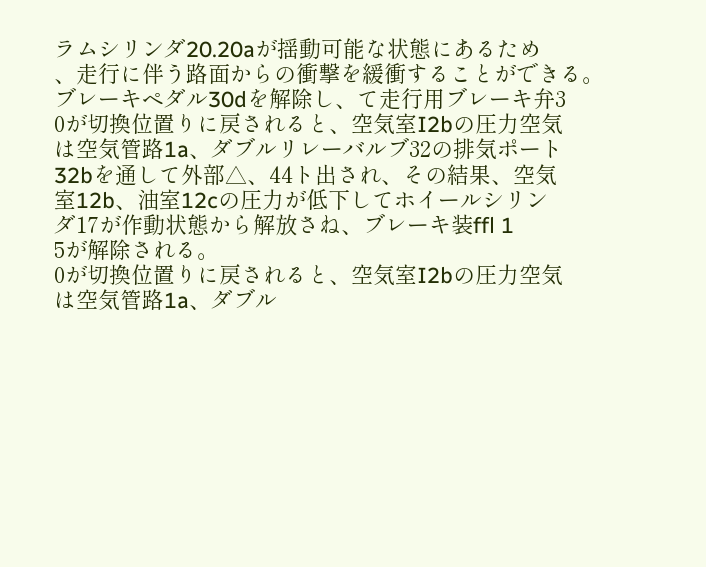ラムシリンダ20.20aが揺動可能な状態にあるため
、走行に伴う路面からの衝撃を緩衝することができる。
ブレーキペダル30dを解除し、て走行用ブレーキ弁3
0が切換位置りに戻されると、空気室I2bの圧力空気
は空気管路1a、ダブルリレーバルブ32の排気ポート
32bを通して外部△、44ト出され、その結果、空気
室12b、油室12cの圧力が低下してホイールシリン
ダ17が作動状態から解放さね、ブレーキ装ffl 1
5が解除される。
0が切換位置りに戻されると、空気室I2bの圧力空気
は空気管路1a、ダブル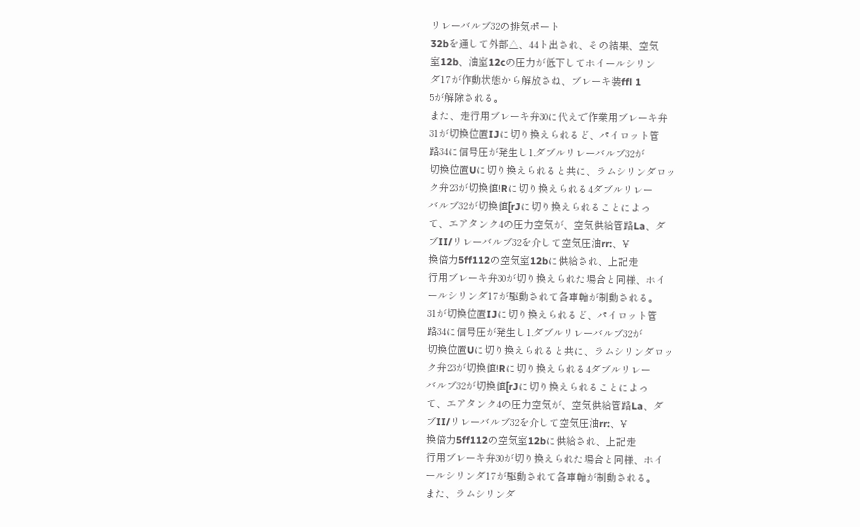リレーバルブ32の排気ポート
32bを通して外部△、44ト出され、その結果、空気
室12b、油室12cの圧力が低下してホイールシリン
ダ17が作動状態から解放さね、ブレーキ装ffl 1
5が解除される。
また、走行用ブレーキ弁30に代えで作業用ブレーキ弁
31が切換位置IJに切り換えられるど、パイロット管
路34に信号圧が発生し1.ダブルリレーバルブ32が
切換位置Uに切り換えられると共に、ラムシリンダロッ
ク弁23が切換値!Rに切り換えられる4ダブルリレー
バルブ32が切換値[rJに切り換えられることによっ
て、エアタンク4の圧力空気が、空気供給管路La、ダ
ブII/リレーバルブ32を介して空気圧油rr:、¥
換倍力5ff112の空気室12bに供給され、上記走
行用ブレーキ弁30が切り換えられた場合と同様、ホイ
ールシリンダ17が駆動されて各車輪が制動される。
31が切換位置IJに切り換えられるど、パイロット管
路34に信号圧が発生し1.ダブルリレーバルブ32が
切換位置Uに切り換えられると共に、ラムシリンダロッ
ク弁23が切換値!Rに切り換えられる4ダブルリレー
バルブ32が切換値[rJに切り換えられることによっ
て、エアタンク4の圧力空気が、空気供給管路La、ダ
ブII/リレーバルブ32を介して空気圧油rr:、¥
換倍力5ff112の空気室12bに供給され、上記走
行用ブレーキ弁30が切り換えられた場合と同様、ホイ
ールシリンダ17が駆動されて各車輪が制動される。
また、ラムシリンダ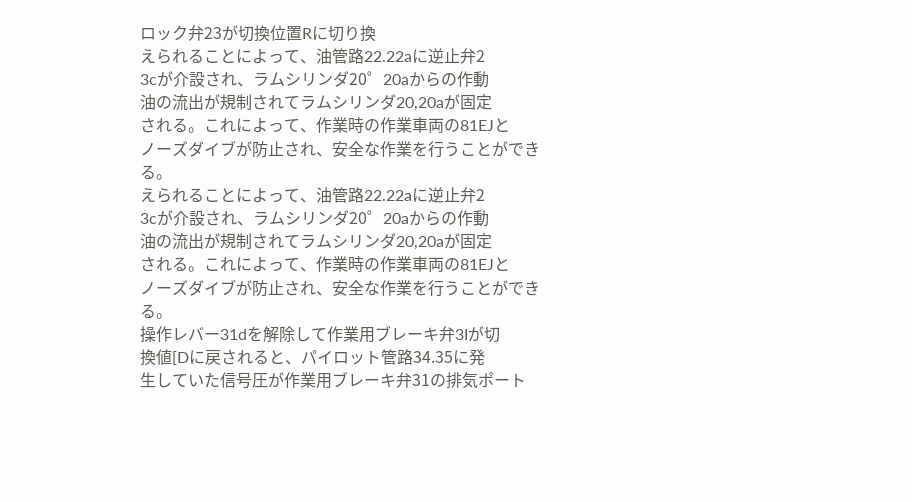ロック弁23が切換位置Rに切り換
えられることによって、油管路22.22aに逆止弁2
3cが介設され、ラムシリンダ20゜20aからの作動
油の流出が規制されてラムシリンダ20,20aが固定
される。これによって、作業時の作業車両の81EJと
ノーズダイブが防止され、安全な作業を行うことができ
る。
えられることによって、油管路22.22aに逆止弁2
3cが介設され、ラムシリンダ20゜20aからの作動
油の流出が規制されてラムシリンダ20,20aが固定
される。これによって、作業時の作業車両の81EJと
ノーズダイブが防止され、安全な作業を行うことができ
る。
操作レバー31dを解除して作業用ブレーキ弁3Iが切
換値[Dに戻されると、パイロット管路34.35に発
生していた信号圧が作業用ブレーキ弁31の排気ポート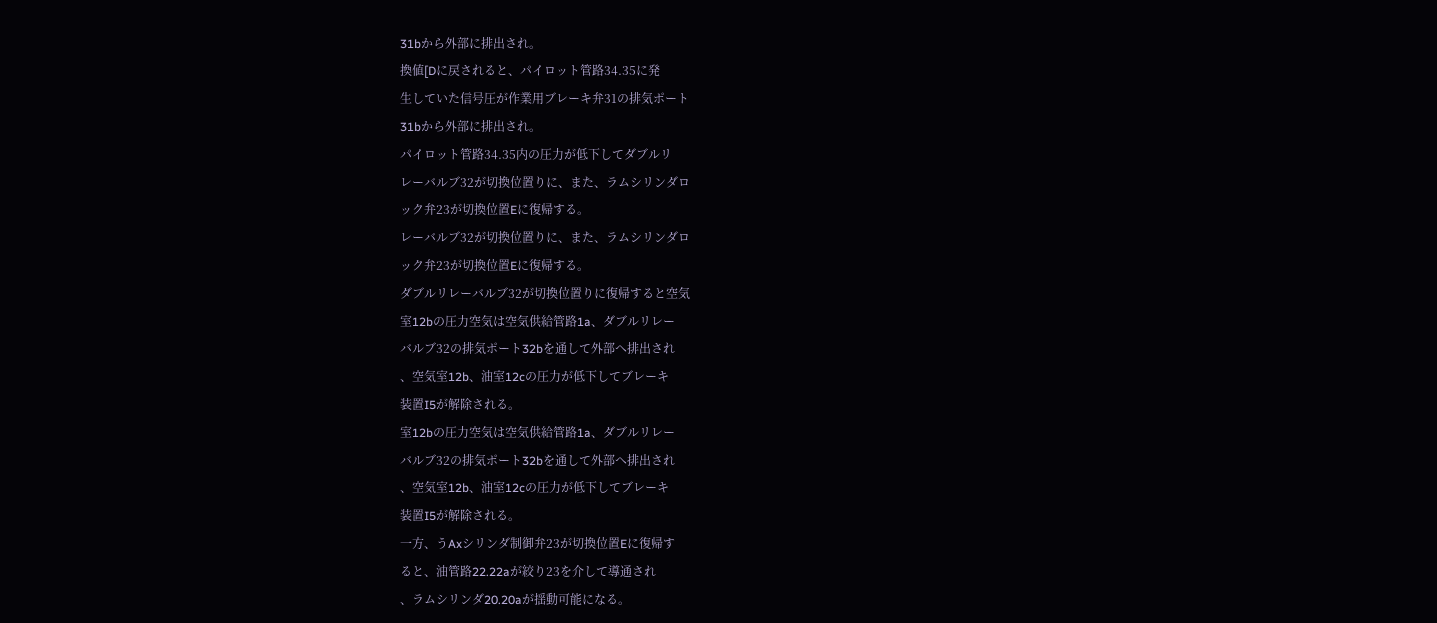31bから外部に排出され。
換値[Dに戻されると、パイロット管路34.35に発
生していた信号圧が作業用ブレーキ弁31の排気ポート
31bから外部に排出され。
パイロット管路34.35内の圧力が低下してダブルリ
レーバルブ32が切換位置りに、また、ラムシリンダロ
ック弁23が切換位置Eに復帰する。
レーバルブ32が切換位置りに、また、ラムシリンダロ
ック弁23が切換位置Eに復帰する。
ダブルリレーバルブ32が切換位置りに復帰すると空気
室12bの圧力空気は空気供給管路1a、ダブルリレー
バルブ32の排気ポート32bを通して外部へ排出され
、空気室12b、油室12cの圧力が低下してブレーキ
装置I5が解除される。
室12bの圧力空気は空気供給管路1a、ダブルリレー
バルブ32の排気ポート32bを通して外部へ排出され
、空気室12b、油室12cの圧力が低下してブレーキ
装置I5が解除される。
一方、うAxシリンダ制御弁23が切換位置Eに復帰す
ると、油管路22.22aが絞り23を介して導通され
、ラムシリンダ20.20aが揺動可能になる。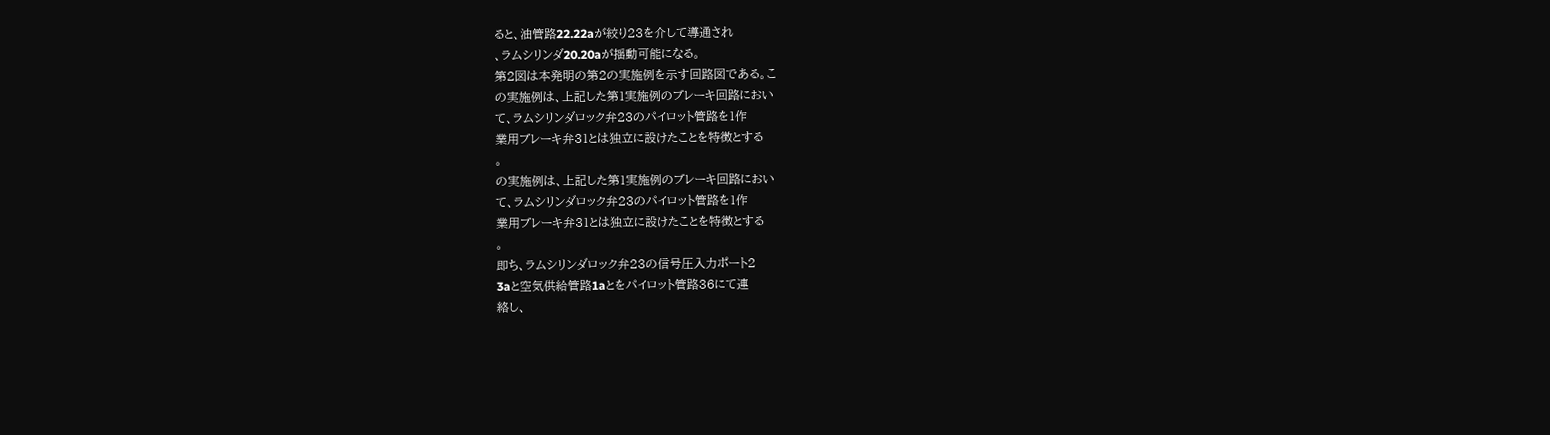ると、油管路22.22aが絞り23を介して導通され
、ラムシリンダ20.20aが揺動可能になる。
第2図は本発明の第2の実施例を示す回路図である。こ
の実施例は、上記した第1実施例のブレーキ回路におい
て、ラムシリンダロック弁23のパイロット管路を1作
業用ブレーキ弁31とは独立に設けたことを特徴とする
。
の実施例は、上記した第1実施例のブレーキ回路におい
て、ラムシリンダロック弁23のパイロット管路を1作
業用ブレーキ弁31とは独立に設けたことを特徴とする
。
即ち、ラムシリンダロック弁23の信号圧入力ポート2
3aと空気供給管路1aとをパイロット管路36にて連
絡し、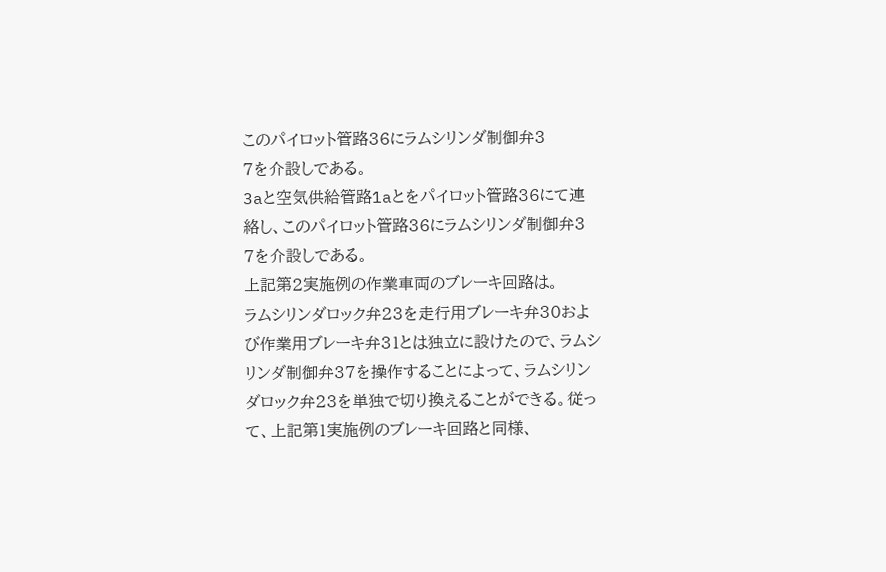このパイロット管路36にラムシリンダ制御弁3
7を介設しである。
3aと空気供給管路1aとをパイロット管路36にて連
絡し、このパイロット管路36にラムシリンダ制御弁3
7を介設しである。
上記第2実施例の作業車両のブレーキ回路は。
ラムシリンダロック弁23を走行用ブレーキ弁30およ
び作業用ブレーキ弁31とは独立に設けたので、ラムシ
リンダ制御弁37を操作することによって、ラムシリン
ダロック弁23を単独で切り換えることができる。従っ
て、上記第1実施例のブレーキ回路と同様、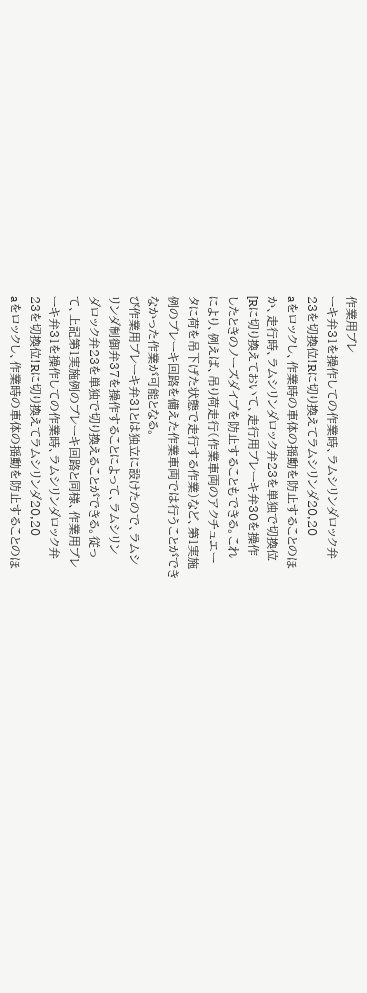作業用ブレ
ーキ弁31を操作しての作業時、ラムシリンダロック弁
23を切換位!Rに切り換えてラムシリンダ20,20
aをロックし、作業時の車体の揺動を防止することのほ
か、走行時、ラムシリンダロック弁23を単独で切換位
[Rに切り換えておいて、走行用ブレーキ弁30を操作
したときのノーズダイブを防止することもできる。これ
により、例えば、吊り荷走行(作業車両のアクチュエー
タに荷を吊下げた状態で走行する作業)など、第1実施
例のブレーキ回路を備えた作業車両では行うことができ
なかった作業が可能となる。
び作業用ブレーキ弁31とは独立に設けたので、ラムシ
リンダ制御弁37を操作することによって、ラムシリン
ダロック弁23を単独で切り換えることができる。従っ
て、上記第1実施例のブレーキ回路と同様、作業用ブレ
ーキ弁31を操作しての作業時、ラムシリンダロック弁
23を切換位!Rに切り換えてラムシリンダ20,20
aをロックし、作業時の車体の揺動を防止することのほ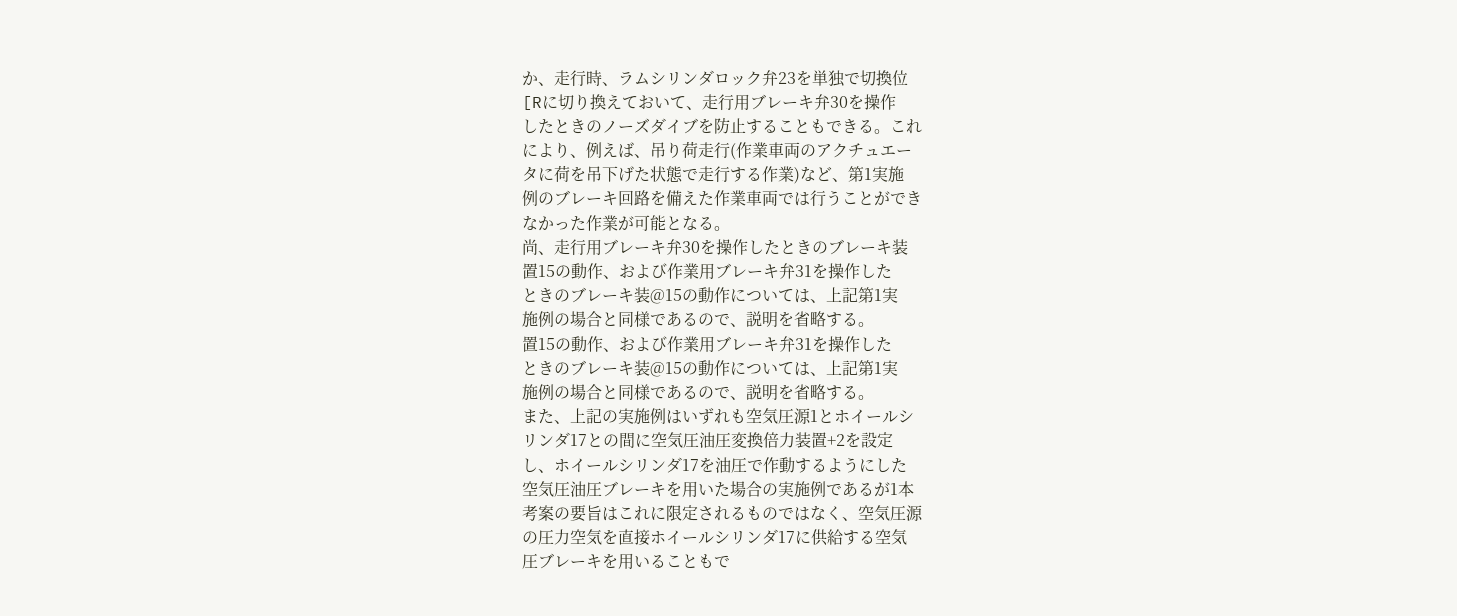か、走行時、ラムシリンダロック弁23を単独で切換位
[Rに切り換えておいて、走行用ブレーキ弁30を操作
したときのノーズダイブを防止することもできる。これ
により、例えば、吊り荷走行(作業車両のアクチュエー
タに荷を吊下げた状態で走行する作業)など、第1実施
例のブレーキ回路を備えた作業車両では行うことができ
なかった作業が可能となる。
尚、走行用ブレーキ弁30を操作したときのブレーキ装
置15の動作、および作業用ブレーキ弁31を操作した
ときのブレーキ装@15の動作については、上記第1実
施例の場合と同様であるので、説明を省略する。
置15の動作、および作業用ブレーキ弁31を操作した
ときのブレーキ装@15の動作については、上記第1実
施例の場合と同様であるので、説明を省略する。
また、上記の実施例はいずれも空気圧源1とホイールシ
リンダ17との間に空気圧油圧変換倍力装置+2を設定
し、ホイールシリンダ17を油圧で作動するようにした
空気圧油圧ブレーキを用いた場合の実施例であるが1本
考案の要旨はこれに限定されるものではなく、空気圧源
の圧力空気を直接ホイールシリンダ17に供給する空気
圧ブレーキを用いることもで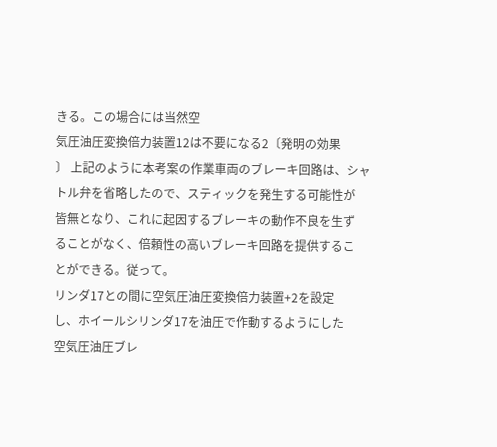きる。この場合には当然空
気圧油圧変換倍力装置12は不要になる2〔発明の効果
〕 上記のように本考案の作業車両のブレーキ回路は、シャ
トル弁を省略したので、スティックを発生する可能性が
皆無となり、これに起因するブレーキの動作不良を生ず
ることがなく、倍頼性の高いブレーキ回路を提供するこ
とができる。従って。
リンダ17との間に空気圧油圧変換倍力装置+2を設定
し、ホイールシリンダ17を油圧で作動するようにした
空気圧油圧ブレ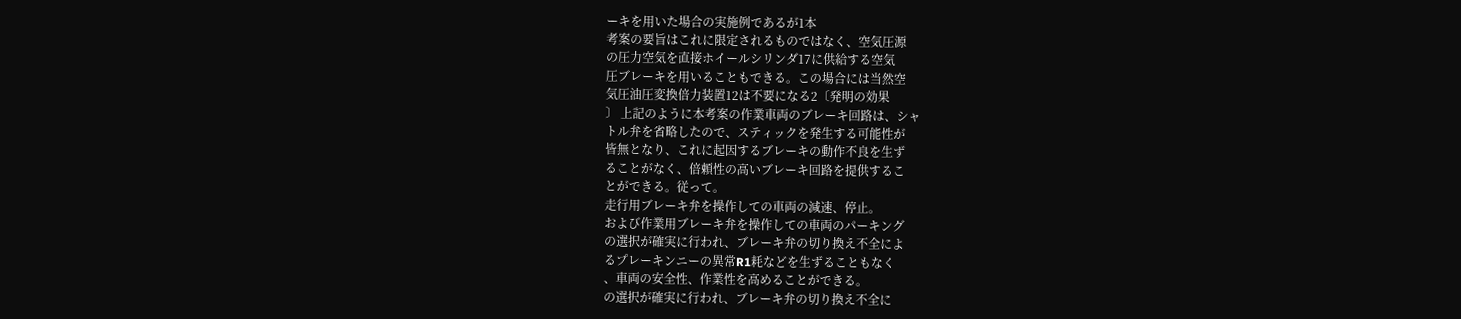ーキを用いた場合の実施例であるが1本
考案の要旨はこれに限定されるものではなく、空気圧源
の圧力空気を直接ホイールシリンダ17に供給する空気
圧ブレーキを用いることもできる。この場合には当然空
気圧油圧変換倍力装置12は不要になる2〔発明の効果
〕 上記のように本考案の作業車両のブレーキ回路は、シャ
トル弁を省略したので、スティックを発生する可能性が
皆無となり、これに起因するブレーキの動作不良を生ず
ることがなく、倍頼性の高いブレーキ回路を提供するこ
とができる。従って。
走行用ブレーキ弁を操作しての車両の減速、停止。
および作業用ブレーキ弁を操作しての車両のパーキング
の選択が確実に行われ、ブレーキ弁の切り換え不全によ
るプレーキンニーの異常R1耗などを生ずることもなく
、車両の安全性、作業性を高めることができる。
の選択が確実に行われ、ブレーキ弁の切り換え不全に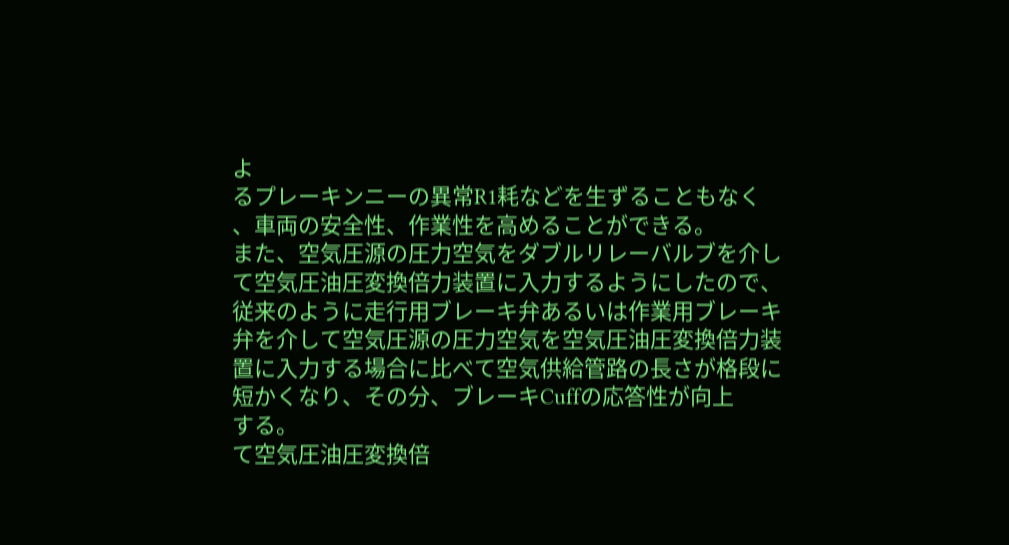よ
るプレーキンニーの異常R1耗などを生ずることもなく
、車両の安全性、作業性を高めることができる。
また、空気圧源の圧力空気をダブルリレーバルブを介し
て空気圧油圧変換倍力装置に入力するようにしたので、
従来のように走行用ブレーキ弁あるいは作業用ブレーキ
弁を介して空気圧源の圧力空気を空気圧油圧変換倍力装
置に入力する場合に比べて空気供給管路の長さが格段に
短かくなり、その分、ブレーキCuffの応答性が向上
する。
て空気圧油圧変換倍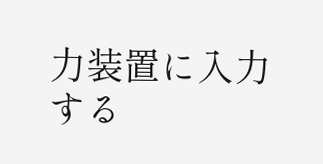力装置に入力する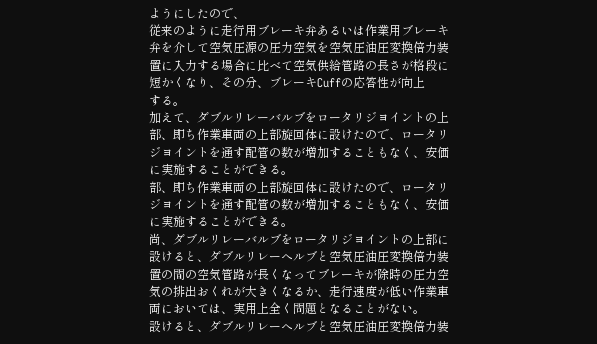ようにしたので、
従来のように走行用ブレーキ弁あるいは作業用ブレーキ
弁を介して空気圧源の圧力空気を空気圧油圧変換倍力装
置に入力する場合に比べて空気供給管路の長さが格段に
短かくなり、その分、ブレーキCuffの応答性が向上
する。
加えて、ダブルリレーバルブをロータリジヨイントの上
部、即ち作業車両の上部旋回体に設けたので、ロータリ
ジヨイントを通す配管の数が増加することもなく、安価
に実施することができる。
部、即ち作業車両の上部旋回体に設けたので、ロータリ
ジヨイントを通す配管の数が増加することもなく、安価
に実施することができる。
尚、ダブルリレーバルブをロータリジヨイントの上部に
設けると、ダブルリレーへルブと空気圧油圧変換倍力装
置の間の空気管路が長くなってブレーキが除時の圧力空
気の排出おくれが大きくなるか、走行速度が低い作業車
両においては、実用上全く問題となることがない。
設けると、ダブルリレーへルブと空気圧油圧変換倍力装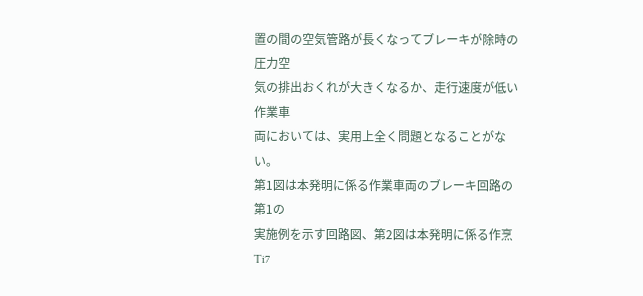置の間の空気管路が長くなってブレーキが除時の圧力空
気の排出おくれが大きくなるか、走行速度が低い作業車
両においては、実用上全く問題となることがない。
第1図は本発明に係る作業車両のブレーキ回路の第1の
実施例を示す回路図、第2図は本発明に係る作烹Ti7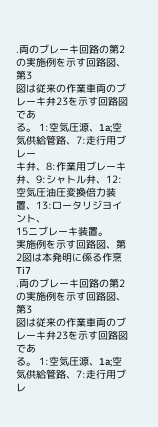.両のブレーキ回路の第2の実施例を示す回路図、第3
図は従来の作業車両のブレーキ弁23を示す回路図であ
る。 1:空気圧源、1a;空気供給管路、7:走行用ブレー
キ弁、8:作業用ブレーキ弁、9:シャトル弁、12:
空気圧油圧変換倍力装置、13:ロータリジヨイント、
15ニブレーキ装置。
実施例を示す回路図、第2図は本発明に係る作烹Ti7
.両のブレーキ回路の第2の実施例を示す回路図、第3
図は従来の作業車両のブレーキ弁23を示す回路図であ
る。 1:空気圧源、1a;空気供給管路、7:走行用ブレ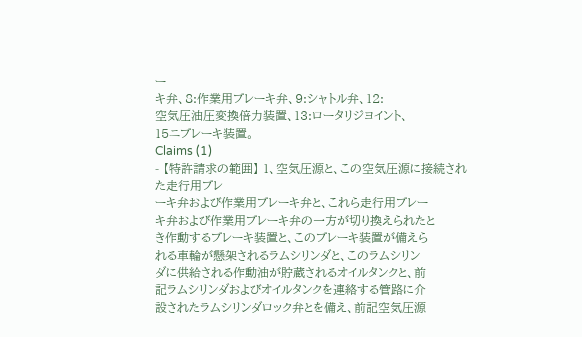ー
キ弁、8:作業用ブレーキ弁、9:シャトル弁、12:
空気圧油圧変換倍力装置、13:ロータリジヨイント、
15ニブレーキ装置。
Claims (1)
- 【特許請求の範囲】 1、空気圧源と、この空気圧源に接続された走行用ブレ
ーキ弁および作業用ブレーキ弁と、これら走行用ブレー
キ弁および作業用ブレーキ弁の一方が切り換えられたと
き作動するブレーキ装置と、このブレーキ装置が備えら
れる車輪が懸架されるラムシリンダと、このラムシリン
ダに供給される作動油が貯蔵されるオイルタンクと、前
記ラムシリンダおよびオイルタンクを連絡する管路に介
設されたラムシリンダロック弁とを備え、前記空気圧源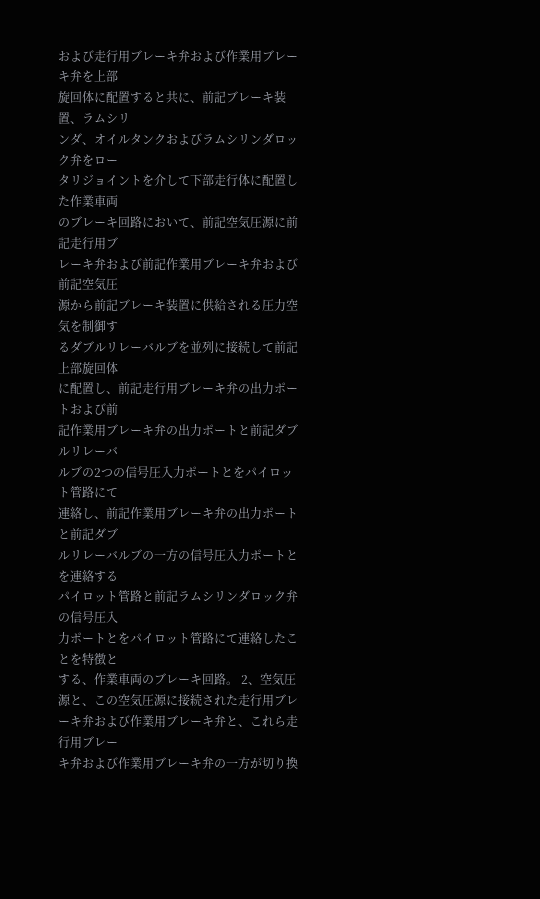および走行用ブレーキ弁および作業用ブレーキ弁を上部
旋回体に配置すると共に、前記ブレーキ装置、ラムシリ
ンダ、オイルタンクおよびラムシリンダロック弁をロー
タリジョイントを介して下部走行体に配置した作業車両
のブレーキ回路において、前記空気圧源に前記走行用ブ
レーキ弁および前記作業用ブレーキ弁および前記空気圧
源から前記ブレーキ装置に供給される圧力空気を制御す
るダブルリレーバルブを並列に接続して前記上部旋回体
に配置し、前記走行用ブレーキ弁の出力ポートおよび前
記作業用ブレーキ弁の出力ポートと前記ダブルリレーバ
ルブの2つの信号圧入力ポートとをパイロット管路にて
連絡し、前記作業用ブレーキ弁の出力ポートと前記ダブ
ルリレーバルブの一方の信号圧入力ポートとを連絡する
パイロット管路と前記ラムシリンダロック弁の信号圧入
力ポートとをパイロット管路にて連絡したことを特徴と
する、作業車両のブレーキ回路。 2、空気圧源と、この空気圧源に接続された走行用ブレ
ーキ弁および作業用ブレーキ弁と、これら走行用ブレー
キ弁および作業用ブレーキ弁の一方が切り換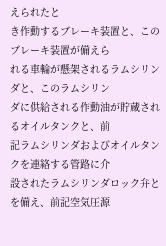えられたと
き作動するブレーキ装置と、このブレーキ装置が備えら
れる車輪が懸架されるラムシリンダと、このラムシリン
ダに供給される作動油が貯蔵されるオイルタンクと、前
記ラムシリンダおよびオイルタンクを連絡する管路に介
設されたラムシリンダロック弁とを備え、前記空気圧源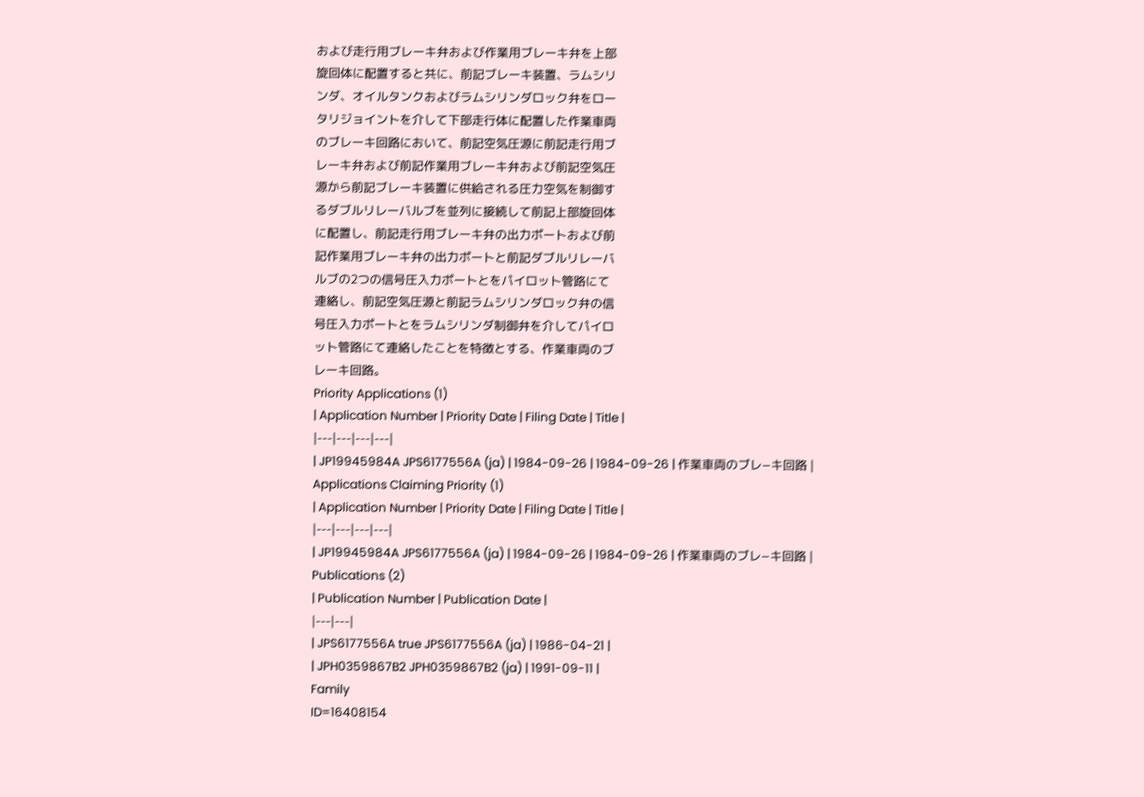および走行用ブレーキ弁および作業用ブレーキ弁を上部
旋回体に配置すると共に、前記ブレーキ装置、ラムシリ
ンダ、オイルタンクおよびラムシリンダロック弁をロー
タリジョイントを介して下部走行体に配置した作業車両
のブレーキ回路において、前記空気圧源に前記走行用ブ
レーキ弁および前記作業用ブレーキ弁および前記空気圧
源から前記ブレーキ装置に供給される圧力空気を制御す
るダブルリレーバルブを並列に接続して前記上部旋回体
に配置し、前記走行用ブレーキ弁の出力ポートおよび前
記作業用ブレーキ弁の出力ポートと前記ダブルリレーバ
ルブの2つの信号圧入力ポートとをパイロット管路にて
連絡し、前記空気圧源と前記ラムシリンダロック弁の信
号圧入力ポートとをラムシリンダ制御弁を介してパイロ
ット管路にて連絡したことを特徴とする、作業車両のブ
レーキ回路。
Priority Applications (1)
| Application Number | Priority Date | Filing Date | Title |
|---|---|---|---|
| JP19945984A JPS6177556A (ja) | 1984-09-26 | 1984-09-26 | 作業車両のブレ−キ回路 |
Applications Claiming Priority (1)
| Application Number | Priority Date | Filing Date | Title |
|---|---|---|---|
| JP19945984A JPS6177556A (ja) | 1984-09-26 | 1984-09-26 | 作業車両のブレ−キ回路 |
Publications (2)
| Publication Number | Publication Date |
|---|---|
| JPS6177556A true JPS6177556A (ja) | 1986-04-21 |
| JPH0359867B2 JPH0359867B2 (ja) | 1991-09-11 |
Family
ID=16408154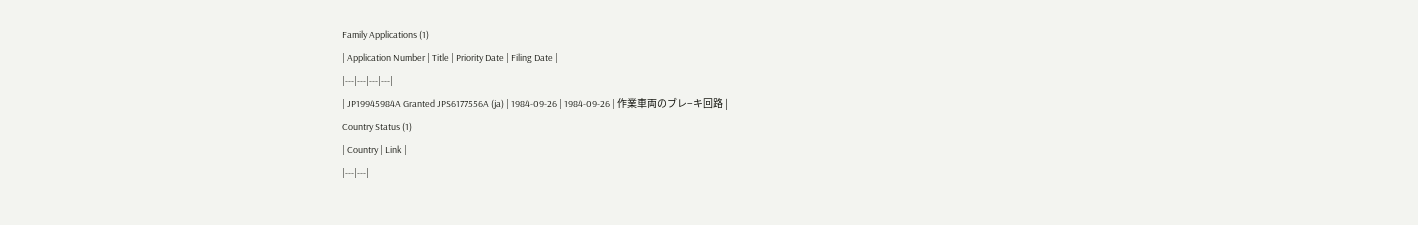Family Applications (1)
| Application Number | Title | Priority Date | Filing Date |
|---|---|---|---|
| JP19945984A Granted JPS6177556A (ja) | 1984-09-26 | 1984-09-26 | 作業車両のブレ−キ回路 |
Country Status (1)
| Country | Link |
|---|---|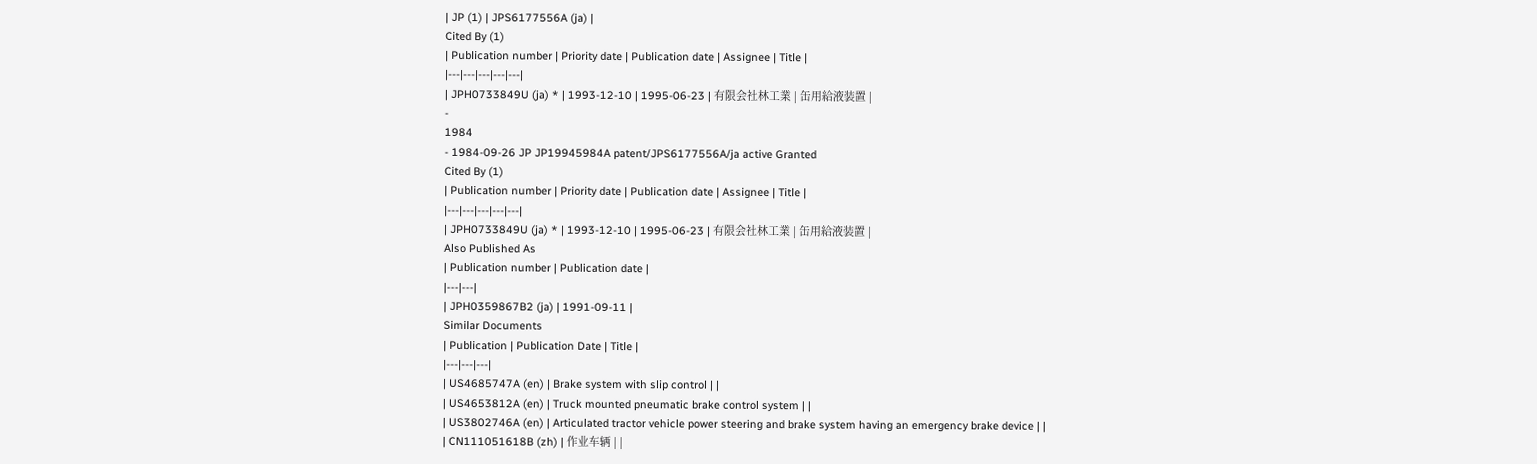| JP (1) | JPS6177556A (ja) |
Cited By (1)
| Publication number | Priority date | Publication date | Assignee | Title |
|---|---|---|---|---|
| JPH0733849U (ja) * | 1993-12-10 | 1995-06-23 | 有限会社林工業 | 缶用給液装置 |
-
1984
- 1984-09-26 JP JP19945984A patent/JPS6177556A/ja active Granted
Cited By (1)
| Publication number | Priority date | Publication date | Assignee | Title |
|---|---|---|---|---|
| JPH0733849U (ja) * | 1993-12-10 | 1995-06-23 | 有限会社林工業 | 缶用給液装置 |
Also Published As
| Publication number | Publication date |
|---|---|
| JPH0359867B2 (ja) | 1991-09-11 |
Similar Documents
| Publication | Publication Date | Title |
|---|---|---|
| US4685747A (en) | Brake system with slip control | |
| US4653812A (en) | Truck mounted pneumatic brake control system | |
| US3802746A (en) | Articulated tractor vehicle power steering and brake system having an emergency brake device | |
| CN111051618B (zh) | 作业车辆 | |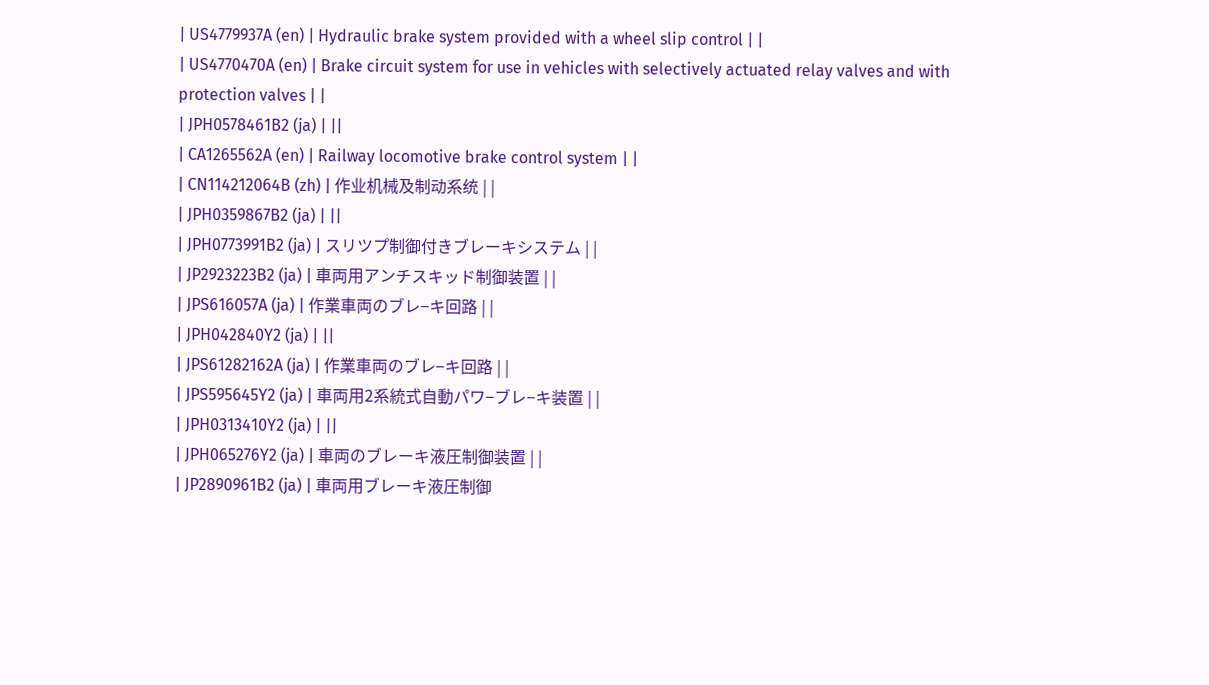| US4779937A (en) | Hydraulic brake system provided with a wheel slip control | |
| US4770470A (en) | Brake circuit system for use in vehicles with selectively actuated relay valves and with protection valves | |
| JPH0578461B2 (ja) | ||
| CA1265562A (en) | Railway locomotive brake control system | |
| CN114212064B (zh) | 作业机械及制动系统 | |
| JPH0359867B2 (ja) | ||
| JPH0773991B2 (ja) | スリツプ制御付きブレーキシステム | |
| JP2923223B2 (ja) | 車両用アンチスキッド制御装置 | |
| JPS616057A (ja) | 作業車両のブレ−キ回路 | |
| JPH042840Y2 (ja) | ||
| JPS61282162A (ja) | 作業車両のブレ−キ回路 | |
| JPS595645Y2 (ja) | 車両用2系統式自動パワ−ブレ−キ装置 | |
| JPH0313410Y2 (ja) | ||
| JPH065276Y2 (ja) | 車両のブレーキ液圧制御装置 | |
| JP2890961B2 (ja) | 車両用ブレーキ液圧制御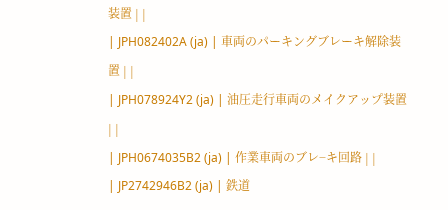装置 | |
| JPH082402A (ja) | 車両のパーキングブレーキ解除装置 | |
| JPH078924Y2 (ja) | 油圧走行車両のメイクアップ装置 | |
| JPH0674035B2 (ja) | 作業車両のブレ−キ回路 | |
| JP2742946B2 (ja) | 鉄道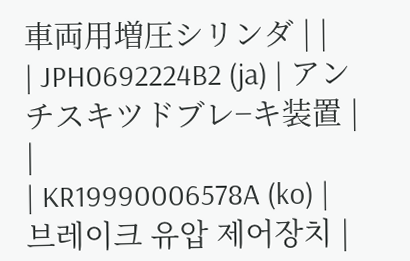車両用増圧シリンダ | |
| JPH0692224B2 (ja) | アンチスキツドブレ−キ装置 | |
| KR19990006578A (ko) | 브레이크 유압 제어장치 |